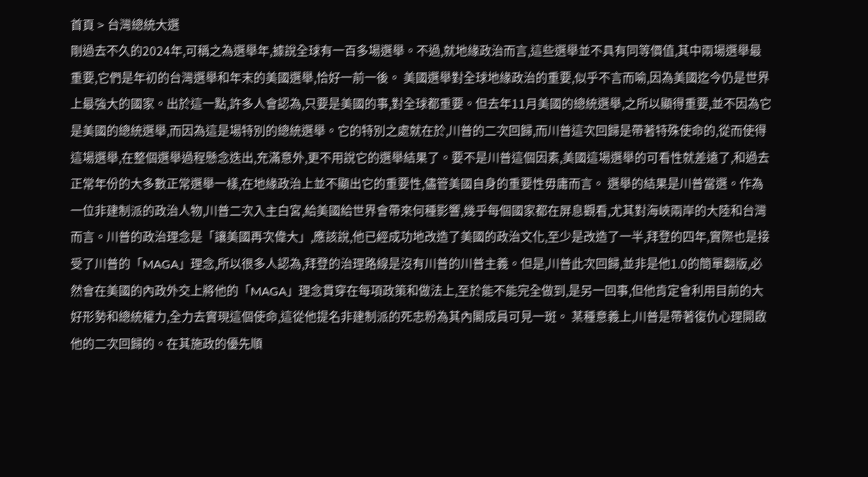首頁 > 台灣總統大選
剛過去不久的2024年,可稱之為選舉年,據說全球有一百多場選舉。不過,就地緣政治而言,這些選舉並不具有同等價值,其中兩場選舉最重要,它們是年初的台灣選舉和年末的美國選舉,恰好一前一後。 美國選舉對全球地緣政治的重要,似乎不言而喻,因為美國迄今仍是世界上最強大的國家。出於這一點,許多人會認為,只要是美國的事,對全球都重要。但去年11月美國的總統選舉,之所以顯得重要,並不因為它是美國的總統選舉,而因為這是場特別的總統選舉。它的特別之處就在於,川普的二次回歸,而川普這次回歸是帶著特殊使命的,從而使得這場選舉,在整個選舉過程懸念迭出,充滿意外,更不用說它的選舉結果了。要不是川普這個因素,美國這場選舉的可看性就差遠了,和過去正常年份的大多數正常選舉一樣,在地緣政治上並不顯出它的重要性,儘管美國自身的重要性毋庸而言。 選舉的結果是川普當選。作為一位非建制派的政治人物,川普二次入主白宮,給美國給世界會帶來何種影響,幾乎每個國家都在屏息觀看,尤其對海峽兩岸的大陸和台灣而言。川普的政治理念是「讓美國再次偉大」,應該說,他已經成功地改造了美國的政治文化,至少是改造了一半,拜登的四年,實際也是接受了川普的「MAGA」理念,所以很多人認為,拜登的治理路線是沒有川普的川普主義。但是,川普此次回歸,並非是他1.0的簡單翻版,必然會在美國的內政外交上將他的「MAGA」理念貫穿在每項政策和做法上,至於能不能完全做到,是另一回事,但他肯定會利用目前的大好形勢和總統權力,全力去實現這個使命,這從他提名非建制派的死忠粉為其內閣成員可見一斑。 某種意義上,川普是帶著復仇心理開啟他的二次回歸的。在其施政的優先順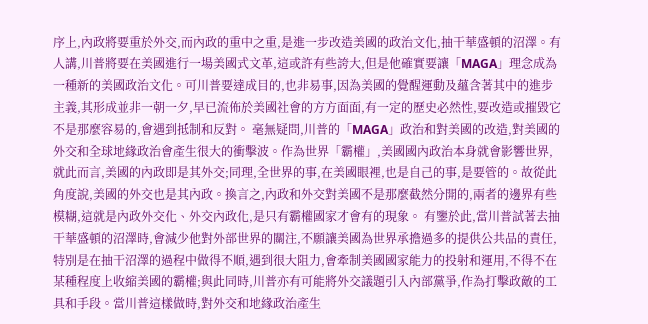序上,內政將要重於外交,而內政的重中之重,是進一步改造美國的政治文化,抽干華盛頓的沼澤。有人講,川普將要在美國進行一場美國式文革,這或許有些誇大,但是他確實要讓「MAGA」理念成為一種新的美國政治文化。可川普要達成目的,也非易事,因為美國的覺醒運動及蘊含著其中的進步主義,其形成並非一朝一夕,早已流佈於美國社會的方方面面,有一定的歷史必然性,要改造或摧毀它不是那麼容易的,會遇到抵制和反對。 毫無疑問,川普的「MAGA」政治和對美國的改造,對美國的外交和全球地緣政治會產生很大的衝擊波。作為世界「霸權」,美國國內政治本身就會影響世界,就此而言,美國的內政即是其外交;同理,全世界的事,在美國眼裡,也是自己的事,是要管的。故從此角度說,美國的外交也是其內政。換言之,內政和外交對美國不是那麼截然分開的,兩者的邊界有些模糊,這就是內政外交化、外交內政化,是只有霸權國家才會有的現象。 有鑒於此,當川普試著去抽干華盛頓的沼澤時,會減少他對外部世界的關注,不願讓美國為世界承擔過多的提供公共品的責任,特別是在抽干沼澤的過程中做得不順,遇到很大阻力,會牽制美國國家能力的投射和運用,不得不在某種程度上收縮美國的霸權;與此同時,川普亦有可能將外交議題引入內部黨爭,作為打擊政敵的工具和手段。當川普這樣做時,對外交和地緣政治產生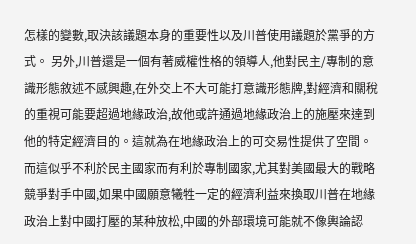怎樣的變數,取決該議題本身的重要性以及川普使用議題於黨爭的方式。 另外,川普還是一個有著威權性格的領導人,他對民主/專制的意識形態敘述不感興趣,在外交上不大可能打意識形態牌,對經濟和關稅的重視可能要超過地緣政治,故他或許通過地緣政治上的施壓來達到他的特定經濟目的。這就為在地緣政治上的可交易性提供了空間。而這似乎不利於民主國家而有利於專制國家,尤其對美國最大的戰略競爭對手中國,如果中國願意犧牲一定的經濟利益來換取川普在地緣政治上對中國打壓的某种放松,中國的外部環境可能就不像輿論認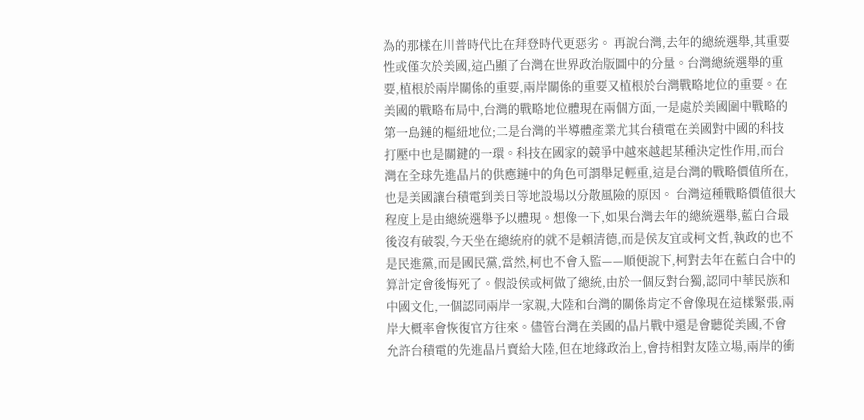為的那樣在川普時代比在拜登時代更惡劣。 再說台灣,去年的總統選舉,其重要性或僅次於美國,這凸顯了台灣在世界政治版圖中的分量。台灣總統選舉的重要,植根於兩岸關係的重要,兩岸關係的重要又植根於台灣戰略地位的重要。在美國的戰略布局中,台灣的戰略地位體現在兩個方面,一是處於美國圍中戰略的第一島鏈的樞紐地位;二是台灣的半導體產業尤其台積電在美國對中國的科技打壓中也是關鍵的一環。科技在國家的競爭中越來越起某種決定性作用,而台灣在全球先進晶片的供應鏈中的角色可謂舉足輕重,這是台灣的戰略價值所在,也是美國讓台積電到美日等地設場以分散風險的原因。 台灣這種戰略價值很大程度上是由總統選舉予以體現。想像一下,如果台灣去年的總統選舉,藍白合最後沒有破裂,今天坐在總統府的就不是賴清德,而是侯友宜或柯文哲,執政的也不是民進黨,而是國民黨,當然,柯也不會入監——順便說下,柯對去年在藍白合中的算計定會後悔死了。假設侯或柯做了總統,由於一個反對台獨,認同中華民族和中國文化,一個認同兩岸一家親,大陸和台灣的關係肯定不會像現在這樣緊張,兩岸大概率會恢復官方往來。儘管台灣在美國的晶片戰中還是會聽從美國,不會允許台積電的先進晶片賣給大陸,但在地緣政治上,會持相對友陸立場,兩岸的衝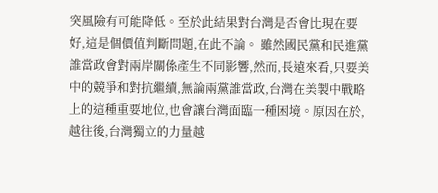突風險有可能降低。至於此結果對台灣是否會比現在要好,這是個價值判斷問題,在此不論。 雖然國民黨和民進黨誰當政會對兩岸關係產生不同影響,然而,長遠來看,只要美中的競爭和對抗繼續,無論兩黨誰當政,台灣在美製中戰略上的這種重要地位,也會讓台灣面臨一種困境。原因在於,越往後,台灣獨立的力量越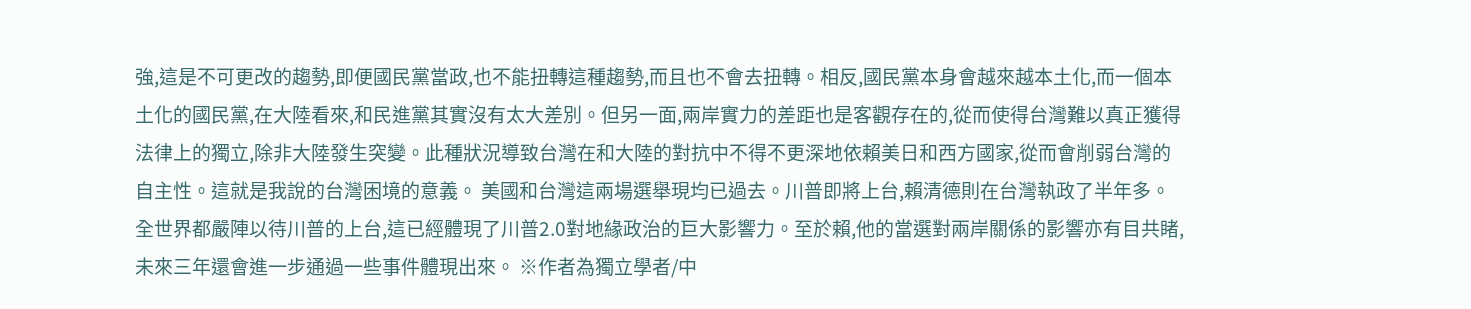強,這是不可更改的趨勢,即便國民黨當政,也不能扭轉這種趨勢,而且也不會去扭轉。相反,國民黨本身會越來越本土化,而一個本土化的國民黨,在大陸看來,和民進黨其實沒有太大差別。但另一面,兩岸實力的差距也是客觀存在的,從而使得台灣難以真正獲得法律上的獨立,除非大陸發生突變。此種狀況導致台灣在和大陸的對抗中不得不更深地依賴美日和西方國家,從而會削弱台灣的自主性。這就是我說的台灣困境的意義。 美國和台灣這兩場選舉現均已過去。川普即將上台,賴清德則在台灣執政了半年多。全世界都嚴陣以待川普的上台,這已經體現了川普2.0對地緣政治的巨大影響力。至於賴,他的當選對兩岸關係的影響亦有目共睹,未來三年還會進一步通過一些事件體現出來。 ※作者為獨立學者/中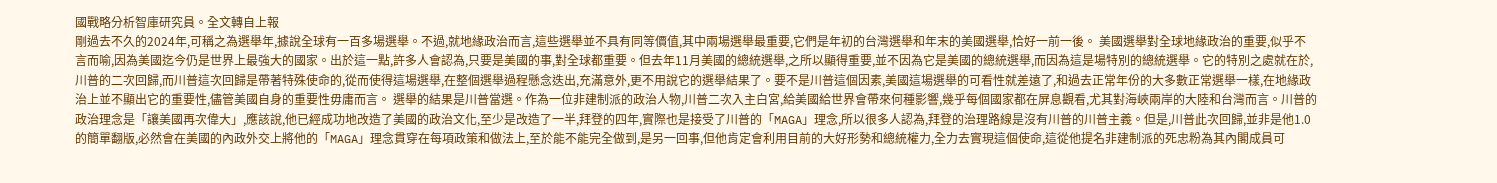國戰略分析智庫研究員。全文轉自上報
剛過去不久的2024年,可稱之為選舉年,據說全球有一百多場選舉。不過,就地緣政治而言,這些選舉並不具有同等價值,其中兩場選舉最重要,它們是年初的台灣選舉和年末的美國選舉,恰好一前一後。 美國選舉對全球地緣政治的重要,似乎不言而喻,因為美國迄今仍是世界上最強大的國家。出於這一點,許多人會認為,只要是美國的事,對全球都重要。但去年11月美國的總統選舉,之所以顯得重要,並不因為它是美國的總統選舉,而因為這是場特別的總統選舉。它的特別之處就在於,川普的二次回歸,而川普這次回歸是帶著特殊使命的,從而使得這場選舉,在整個選舉過程懸念迭出,充滿意外,更不用說它的選舉結果了。要不是川普這個因素,美國這場選舉的可看性就差遠了,和過去正常年份的大多數正常選舉一樣,在地緣政治上並不顯出它的重要性,儘管美國自身的重要性毋庸而言。 選舉的結果是川普當選。作為一位非建制派的政治人物,川普二次入主白宮,給美國給世界會帶來何種影響,幾乎每個國家都在屏息觀看,尤其對海峽兩岸的大陸和台灣而言。川普的政治理念是「讓美國再次偉大」,應該說,他已經成功地改造了美國的政治文化,至少是改造了一半,拜登的四年,實際也是接受了川普的「MAGA」理念,所以很多人認為,拜登的治理路線是沒有川普的川普主義。但是,川普此次回歸,並非是他1.0的簡單翻版,必然會在美國的內政外交上將他的「MAGA」理念貫穿在每項政策和做法上,至於能不能完全做到,是另一回事,但他肯定會利用目前的大好形勢和總統權力,全力去實現這個使命,這從他提名非建制派的死忠粉為其內閣成員可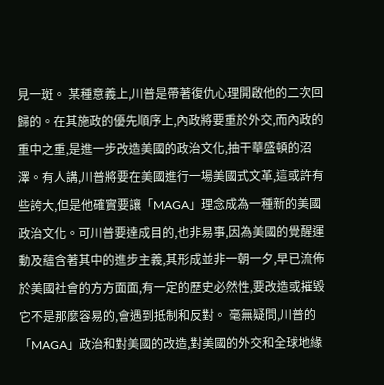見一斑。 某種意義上,川普是帶著復仇心理開啟他的二次回歸的。在其施政的優先順序上,內政將要重於外交,而內政的重中之重,是進一步改造美國的政治文化,抽干華盛頓的沼澤。有人講,川普將要在美國進行一場美國式文革,這或許有些誇大,但是他確實要讓「MAGA」理念成為一種新的美國政治文化。可川普要達成目的,也非易事,因為美國的覺醒運動及蘊含著其中的進步主義,其形成並非一朝一夕,早已流佈於美國社會的方方面面,有一定的歷史必然性,要改造或摧毀它不是那麼容易的,會遇到抵制和反對。 毫無疑問,川普的「MAGA」政治和對美國的改造,對美國的外交和全球地緣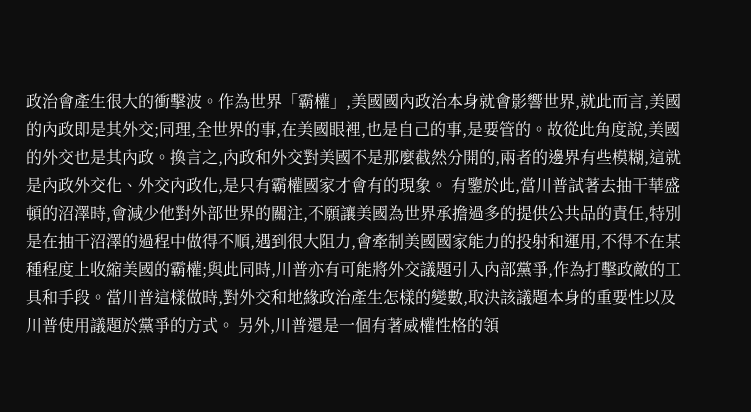政治會產生很大的衝擊波。作為世界「霸權」,美國國內政治本身就會影響世界,就此而言,美國的內政即是其外交;同理,全世界的事,在美國眼裡,也是自己的事,是要管的。故從此角度說,美國的外交也是其內政。換言之,內政和外交對美國不是那麼截然分開的,兩者的邊界有些模糊,這就是內政外交化、外交內政化,是只有霸權國家才會有的現象。 有鑒於此,當川普試著去抽干華盛頓的沼澤時,會減少他對外部世界的關注,不願讓美國為世界承擔過多的提供公共品的責任,特別是在抽干沼澤的過程中做得不順,遇到很大阻力,會牽制美國國家能力的投射和運用,不得不在某種程度上收縮美國的霸權;與此同時,川普亦有可能將外交議題引入內部黨爭,作為打擊政敵的工具和手段。當川普這樣做時,對外交和地緣政治產生怎樣的變數,取決該議題本身的重要性以及川普使用議題於黨爭的方式。 另外,川普還是一個有著威權性格的領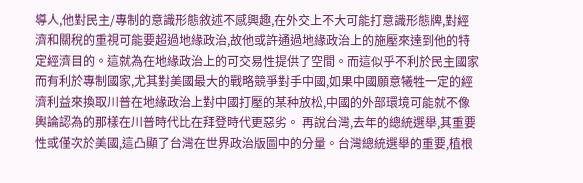導人,他對民主/專制的意識形態敘述不感興趣,在外交上不大可能打意識形態牌,對經濟和關稅的重視可能要超過地緣政治,故他或許通過地緣政治上的施壓來達到他的特定經濟目的。這就為在地緣政治上的可交易性提供了空間。而這似乎不利於民主國家而有利於專制國家,尤其對美國最大的戰略競爭對手中國,如果中國願意犧牲一定的經濟利益來換取川普在地緣政治上對中國打壓的某种放松,中國的外部環境可能就不像輿論認為的那樣在川普時代比在拜登時代更惡劣。 再說台灣,去年的總統選舉,其重要性或僅次於美國,這凸顯了台灣在世界政治版圖中的分量。台灣總統選舉的重要,植根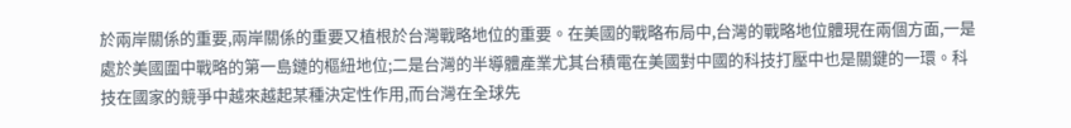於兩岸關係的重要,兩岸關係的重要又植根於台灣戰略地位的重要。在美國的戰略布局中,台灣的戰略地位體現在兩個方面,一是處於美國圍中戰略的第一島鏈的樞紐地位;二是台灣的半導體產業尤其台積電在美國對中國的科技打壓中也是關鍵的一環。科技在國家的競爭中越來越起某種決定性作用,而台灣在全球先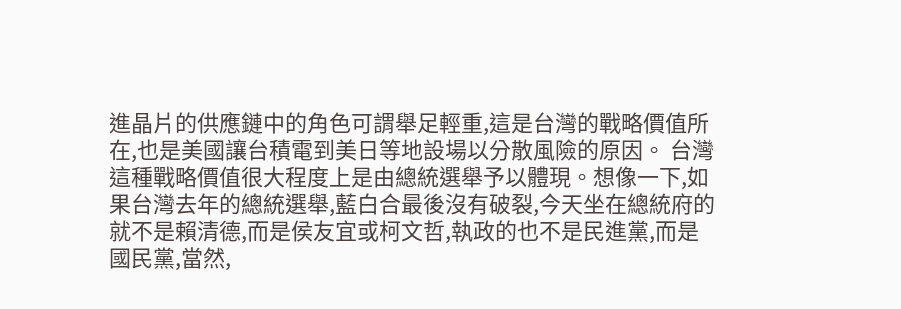進晶片的供應鏈中的角色可謂舉足輕重,這是台灣的戰略價值所在,也是美國讓台積電到美日等地設場以分散風險的原因。 台灣這種戰略價值很大程度上是由總統選舉予以體現。想像一下,如果台灣去年的總統選舉,藍白合最後沒有破裂,今天坐在總統府的就不是賴清德,而是侯友宜或柯文哲,執政的也不是民進黨,而是國民黨,當然,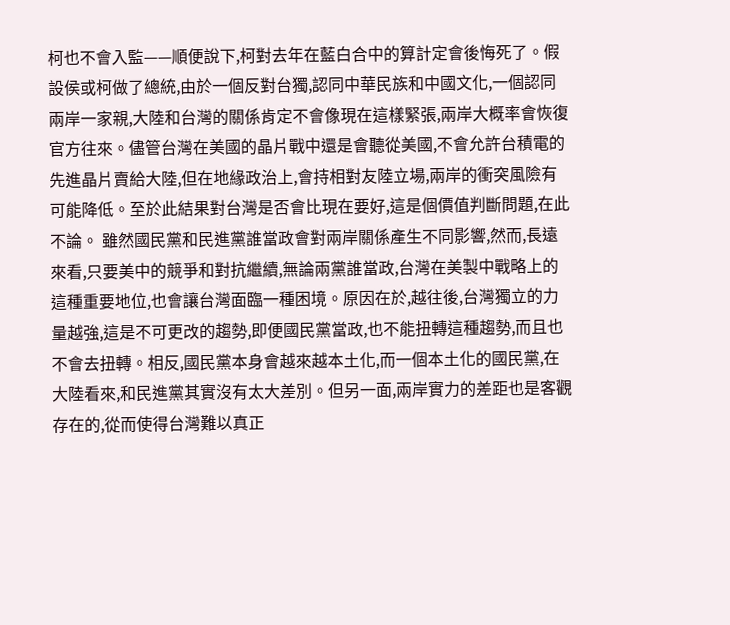柯也不會入監——順便說下,柯對去年在藍白合中的算計定會後悔死了。假設侯或柯做了總統,由於一個反對台獨,認同中華民族和中國文化,一個認同兩岸一家親,大陸和台灣的關係肯定不會像現在這樣緊張,兩岸大概率會恢復官方往來。儘管台灣在美國的晶片戰中還是會聽從美國,不會允許台積電的先進晶片賣給大陸,但在地緣政治上,會持相對友陸立場,兩岸的衝突風險有可能降低。至於此結果對台灣是否會比現在要好,這是個價值判斷問題,在此不論。 雖然國民黨和民進黨誰當政會對兩岸關係產生不同影響,然而,長遠來看,只要美中的競爭和對抗繼續,無論兩黨誰當政,台灣在美製中戰略上的這種重要地位,也會讓台灣面臨一種困境。原因在於,越往後,台灣獨立的力量越強,這是不可更改的趨勢,即便國民黨當政,也不能扭轉這種趨勢,而且也不會去扭轉。相反,國民黨本身會越來越本土化,而一個本土化的國民黨,在大陸看來,和民進黨其實沒有太大差別。但另一面,兩岸實力的差距也是客觀存在的,從而使得台灣難以真正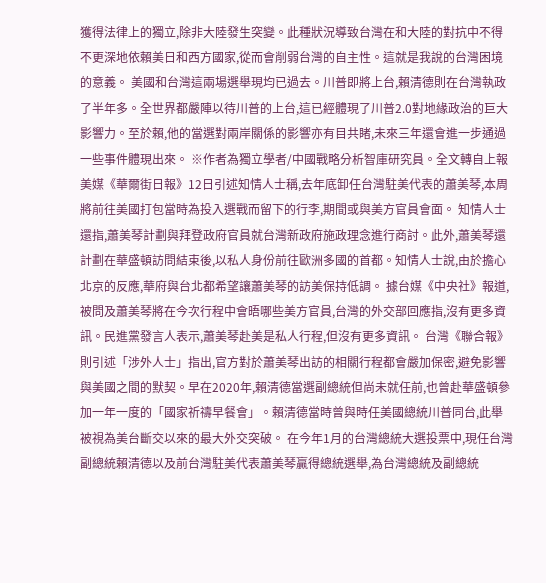獲得法律上的獨立,除非大陸發生突變。此種狀況導致台灣在和大陸的對抗中不得不更深地依賴美日和西方國家,從而會削弱台灣的自主性。這就是我說的台灣困境的意義。 美國和台灣這兩場選舉現均已過去。川普即將上台,賴清德則在台灣執政了半年多。全世界都嚴陣以待川普的上台,這已經體現了川普2.0對地緣政治的巨大影響力。至於賴,他的當選對兩岸關係的影響亦有目共睹,未來三年還會進一步通過一些事件體現出來。 ※作者為獨立學者/中國戰略分析智庫研究員。全文轉自上報
美媒《華爾街日報》12日引述知情人士稱,去年底卸任台灣駐美代表的蕭美琴,本周將前往美國打包當時為投入選戰而留下的行李,期間或與美方官員會面。 知情人士還指,蕭美琴計劃與拜登政府官員就台灣新政府施政理念進行商討。此外,蕭美琴還計劃在華盛頓訪問結束後,以私人身份前往歐洲多國的首都。知情人士說,由於擔心北京的反應,華府與台北都希望讓蕭美琴的訪美保持低調。 據台媒《中央社》報道,被問及蕭美琴將在今次行程中會晤哪些美方官員,台灣的外交部回應指,沒有更多資訊。民進黨發言人表示,蕭美琴赴美是私人行程,但沒有更多資訊。 台灣《聯合報》則引述「涉外人士」指出,官方對於蕭美琴出訪的相關行程都會嚴加保密,避免影響與美國之間的默契。早在2020年,賴清德當選副總統但尚未就任前,也曾赴華盛頓參加一年一度的「國家祈禱早餐會」。賴清德當時曾與時任美國總統川普同台,此舉被視為美台斷交以來的最大外交突破。 在今年1月的台灣總統大選投票中,現任台灣副總統賴清德以及前台灣駐美代表蕭美琴贏得總統選舉,為台灣總統及副總統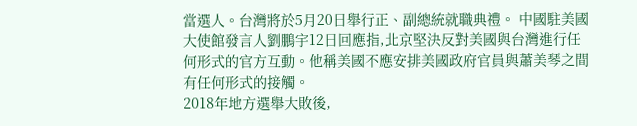當選人。台灣將於5月20日舉行正、副總統就職典禮。 中國駐美國大使館發言人劉鵬宇12日回應指,北京堅決反對美國與台灣進行任何形式的官方互動。他稱美國不應安排美國政府官員與蕭美琴之間有任何形式的接觸。
2018年地方選舉大敗後,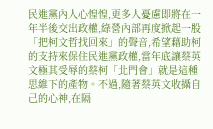民進黨內人心惶惶,更多人憂慮即將在一年半後交出政權,綠營內部再度掀起一股「把柯文哲找回來」的聲音,希望藉助柯的支持來保住民進黨政權,當年底讓蔡英文極其受辱的蔡柯「北門會」就是這種思維下的產物。不過,隨著蔡英文收攝自己的心神,在隔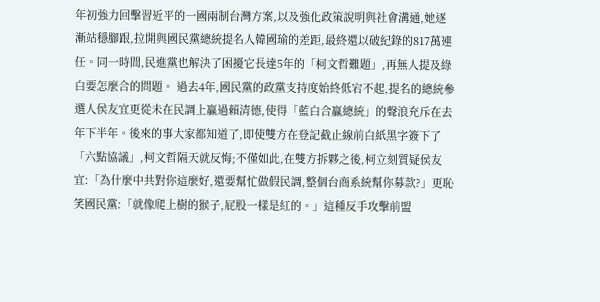年初強力回擊習近平的一國兩制台灣方案,以及強化政策說明與社會溝通,她逐漸站穩腳跟,拉開與國民黨總統提名人韓國瑜的差距,最終還以破紀錄的817萬連任。同一時間,民進黨也解決了困擾它長達5年的「柯文哲難題」,再無人提及綠白要怎麼合的問題。 過去4年,國民黨的政黨支持度始終低宕不起,提名的總統參選人侯友宜更從未在民調上贏過賴清德,使得「藍白合贏總統」的聲浪充斥在去年下半年。後來的事大家都知道了,即使雙方在登記截止線前白紙黑字簽下了「六點協議」,柯文哲隔天就反悔;不僅如此,在雙方拆夥之後,柯立刻質疑侯友宜:「為什麼中共對你這麼好,還要幫忙做假民調,整個台商系統幫你募款?」更恥笑國民黨:「就像爬上樹的猴子,屁股一樣是紅的。」這種反手攻擊前盟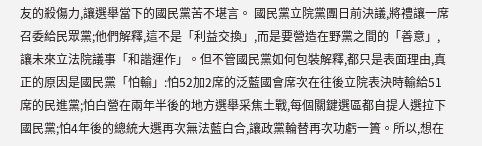友的殺傷力,讓選舉當下的國民黨苦不堪言。 國民黨立院黨團日前決議,將禮讓一席召委給民眾黨;他們解釋,這不是「利益交換」,而是要營造在野黨之間的「善意」,讓未來立法院議事「和諧運作」。但不管國民黨如何包裝解釋,都只是表面理由,真正的原因是國民黨「怕輸」:怕52加2席的泛藍國會席次在往後立院表決時輸給51席的民進黨;怕白營在兩年半後的地方選舉采焦土戰,每個關鍵選區都自提人選拉下國民黨;怕4年後的總統大選再次無法藍白合,讓政黨輪替再次功虧一簣。所以,想在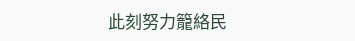此刻努力籠絡民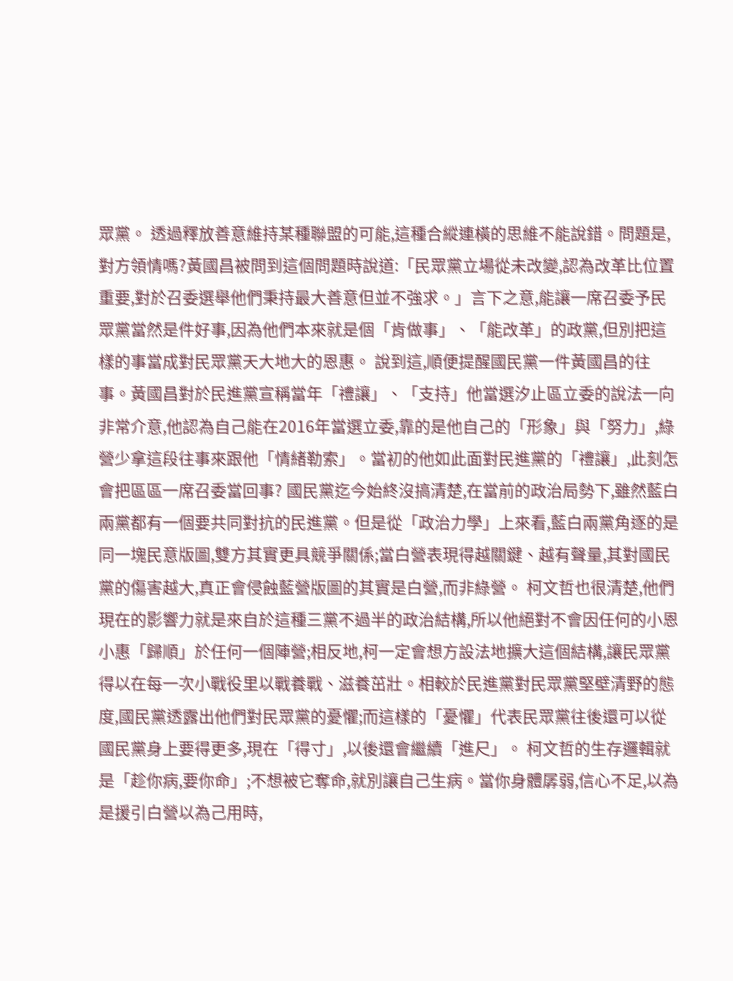眾黨。 透過釋放善意維持某種聯盟的可能,這種合縱連橫的思維不能說錯。問題是,對方領情嗎?黃國昌被問到這個問題時說道:「民眾黨立場從未改變,認為改革比位置重要,對於召委選舉他們秉持最大善意但並不強求。」言下之意,能讓一席召委予民眾黨當然是件好事,因為他們本來就是個「肯做事」、「能改革」的政黨,但別把這樣的事當成對民眾黨天大地大的恩惠。 說到這,順便提醒國民黨一件黃國昌的往事。黃國昌對於民進黨宣稱當年「禮讓」、「支持」他當選汐止區立委的說法一向非常介意,他認為自己能在2016年當選立委,靠的是他自己的「形象」與「努力」,綠營少拿這段往事來跟他「情緒勒索」。當初的他如此面對民進黨的「禮讓」,此刻怎會把區區一席召委當回事? 國民黨迄今始終沒搞清楚,在當前的政治局勢下,雖然藍白兩黨都有一個要共同對抗的民進黨。但是從「政治力學」上來看,藍白兩黨角逐的是同一塊民意版圖,雙方其實更具競爭關係;當白營表現得越關鍵、越有聲量,其對國民黨的傷害越大,真正會侵蝕藍營版圖的其實是白營,而非綠營。 柯文哲也很清楚,他們現在的影響力就是來自於這種三黨不過半的政治結構,所以他絕對不會因任何的小恩小惠「歸順」於任何一個陣營;相反地,柯一定會想方設法地擴大這個結構,讓民眾黨得以在每一次小戰役里以戰養戰、滋養茁壯。相較於民進黨對民眾黨堅壁清野的態度,國民黨透露出他們對民眾黨的憂懼;而這樣的「憂懼」代表民眾黨往後還可以從國民黨身上要得更多,現在「得寸」,以後還會繼續「進尺」。 柯文哲的生存邏輯就是「趁你病,要你命」;不想被它奪命,就別讓自己生病。當你身體孱弱,信心不足,以為是援引白營以為己用時,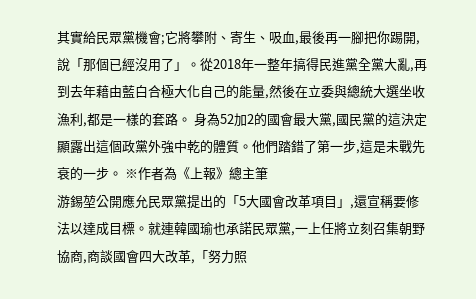其實給民眾黨機會;它將攀附、寄生、吸血,最後再一腳把你踢開,說「那個已經沒用了」。從2018年一整年搞得民進黨全黨大亂,再到去年藉由藍白合極大化自己的能量,然後在立委與總統大選坐收漁利,都是一樣的套路。 身為52加2的國會最大黨,國民黨的這決定顯露出這個政黨外強中乾的體質。他們踏錯了第一步,這是未戰先衰的一步。 ※作者為《上報》總主筆
游錫堃公開應允民眾黨提出的「5大國會改革項目」,還宣稱要修法以達成目標。就連韓國瑜也承諾民眾黨,一上任將立刻召集朝野協商,商談國會四大改革,「努力照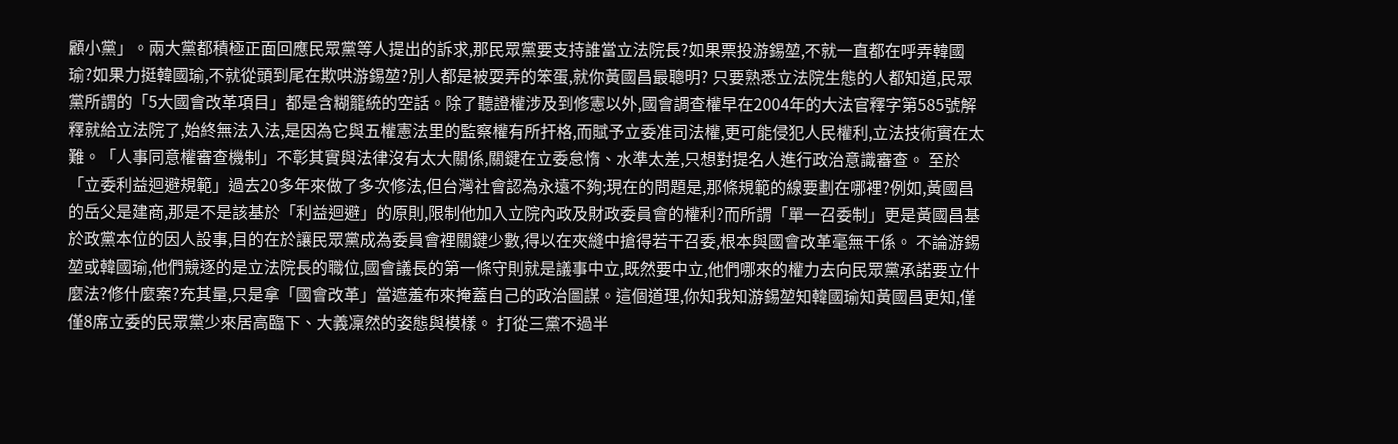顧小黨」。兩大黨都積極正面回應民眾黨等人提出的訴求,那民眾黨要支持誰當立法院長?如果票投游錫堃,不就一直都在呼弄韓國瑜?如果力挺韓國瑜,不就從頭到尾在欺哄游錫堃?別人都是被耍弄的笨蛋,就你黃國昌最聰明? 只要熟悉立法院生態的人都知道,民眾黨所謂的「5大國會改革項目」都是含糊籠統的空話。除了聽證權涉及到修憲以外,國會調查權早在2004年的大法官釋字第585號解釋就給立法院了,始終無法入法,是因為它與五權憲法里的監察權有所扞格,而賦予立委准司法權,更可能侵犯人民權利,立法技術實在太難。「人事同意權審查機制」不彰其實與法律沒有太大關係,關鍵在立委怠惰、水準太差,只想對提名人進行政治意識審查。 至於「立委利益迴避規範」過去20多年來做了多次修法,但台灣社會認為永遠不夠;現在的問題是,那條規範的線要劃在哪裡?例如,黃國昌的岳父是建商,那是不是該基於「利益迴避」的原則,限制他加入立院內政及財政委員會的權利?而所謂「單一召委制」更是黃國昌基於政黨本位的因人設事,目的在於讓民眾黨成為委員會裡關鍵少數,得以在夾縫中搶得若干召委,根本與國會改革毫無干係。 不論游錫堃或韓國瑜,他們競逐的是立法院長的職位,國會議長的第一條守則就是議事中立,既然要中立,他們哪來的權力去向民眾黨承諾要立什麼法?修什麼案?充其量,只是拿「國會改革」當遮羞布來掩蓋自己的政治圖謀。這個道理,你知我知游錫堃知韓國瑜知黃國昌更知,僅僅8席立委的民眾黨少來居高臨下、大義凜然的姿態與模樣。 打從三黨不過半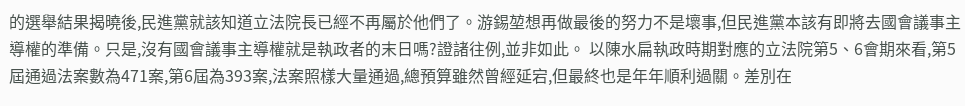的選舉結果揭曉後,民進黨就該知道立法院長已經不再屬於他們了。游錫堃想再做最後的努力不是壞事,但民進黨本該有即將去國會議事主導權的準備。只是,沒有國會議事主導權就是執政者的末日嗎?證諸往例,並非如此。 以陳水扁執政時期對應的立法院第5、6會期來看,第5屆通過法案數為471案,第6屆為393案,法案照樣大量通過,總預算雖然曾經延宕,但最終也是年年順利過關。差別在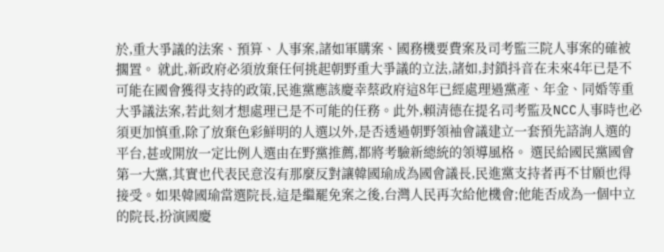於,重大爭議的法案、預算、人事案,諸如軍購案、國務機要費案及司考監三院人事案的確被擱置。 就此,新政府必須放棄任何挑起朝野重大爭議的立法,諸如,封鎖抖音在未來4年已是不可能在國會獲得支持的政策,民進黨應該慶幸蔡政府這8年已經處理過黨產、年金、同婚等重大爭議法案,若此刻才想處理已是不可能的任務。此外,賴清德在提名司考監及NCC人事時也必須更加慎重,除了放棄色彩鮮明的人選以外,是否透過朝野領袖會議建立一套預先諮詢人選的平台,甚或開放一定比例人選由在野黨推薦,都將考驗新總統的領導風格。 選民給國民黨國會第一大黨,其實也代表民意沒有那麼反對讓韓國瑜成為國會議長,民進黨支持者再不甘願也得接受。如果韓國瑜當選院長,這是繼罷免案之後,台灣人民再次給他機會;他能否成為一個中立的院長,扮演國慶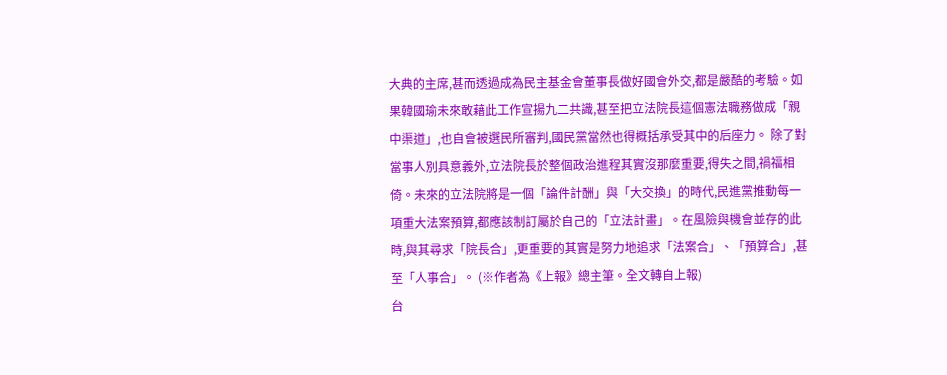大典的主席,甚而透過成為民主基金會董事長做好國會外交,都是嚴酷的考驗。如果韓國瑜未來敢藉此工作宣揚九二共識,甚至把立法院長這個憲法職務做成「親中渠道」,也自會被選民所審判,國民黨當然也得概括承受其中的后座力。 除了對當事人別具意義外,立法院長於整個政治進程其實沒那麼重要,得失之間,禍福相倚。未來的立法院將是一個「論件計酬」與「大交換」的時代,民進黨推動每一項重大法案預算,都應該制訂屬於自己的「立法計畫」。在風險與機會並存的此時,與其尋求「院長合」,更重要的其實是努力地追求「法案合」、「預算合」,甚至「人事合」。 (※作者為《上報》總主筆。全文轉自上報)
台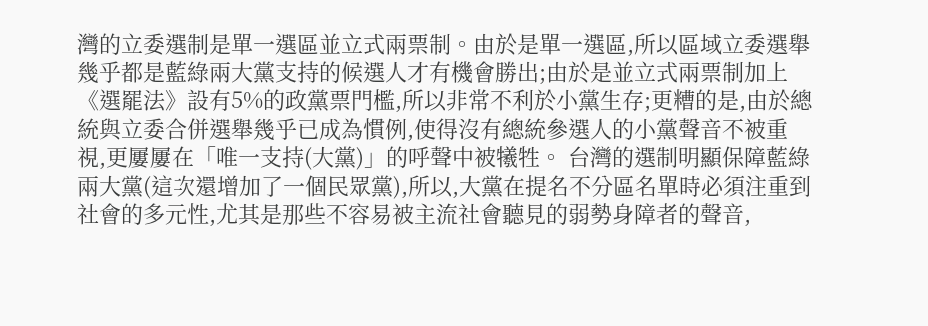灣的立委選制是單一選區並立式兩票制。由於是單一選區,所以區域立委選舉幾乎都是藍綠兩大黨支持的候選人才有機會勝出;由於是並立式兩票制加上《選罷法》設有5%的政黨票門檻,所以非常不利於小黨生存;更糟的是,由於總統與立委合併選舉幾乎已成為慣例,使得沒有總統參選人的小黨聲音不被重視,更屢屢在「唯一支持(大黨)」的呼聲中被犧牲。 台灣的選制明顯保障藍綠兩大黨(這次還增加了一個民眾黨),所以,大黨在提名不分區名單時必須注重到社會的多元性,尤其是那些不容易被主流社會聽見的弱勢身障者的聲音,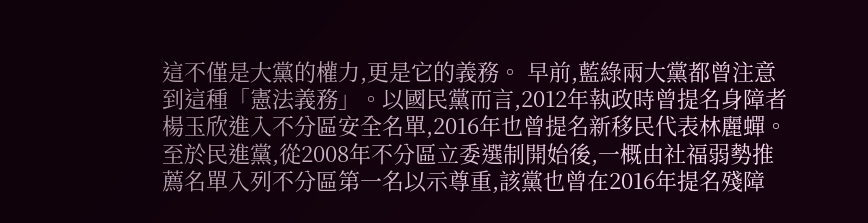這不僅是大黨的權力,更是它的義務。 早前,藍綠兩大黨都曾注意到這種「憲法義務」。以國民黨而言,2012年執政時曾提名身障者楊玉欣進入不分區安全名單,2016年也曾提名新移民代表林麗蟬。至於民進黨,從2008年不分區立委選制開始後,一概由社福弱勢推薦名單入列不分區第一名以示尊重,該黨也曾在2016年提名殘障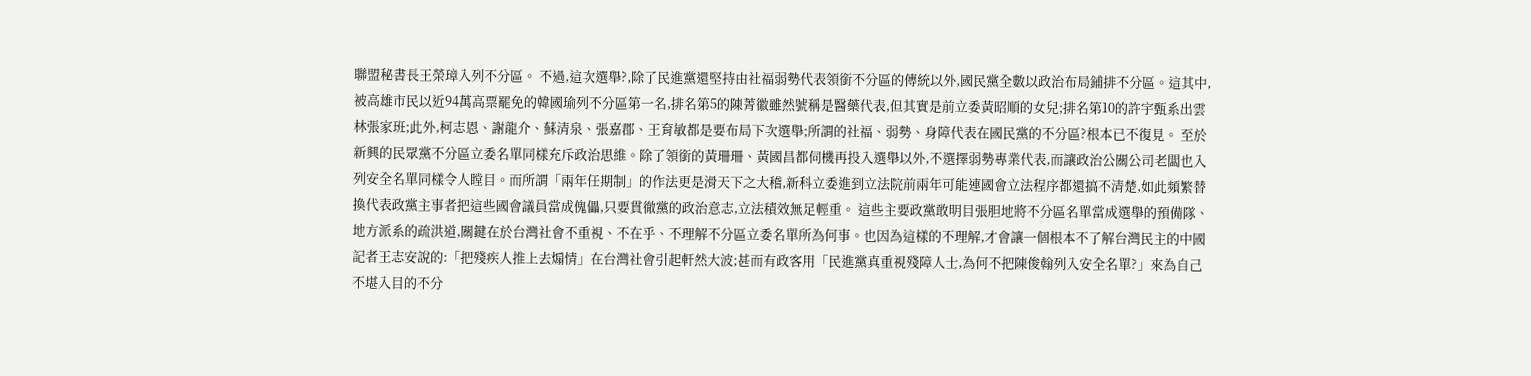聯盟秘書長王榮璋入列不分區。 不過,這次選舉?,除了民進黨還堅持由社福弱勢代表領銜不分區的傳統以外,國民黨全數以政治布局鋪排不分區。這其中,被高雄市民以近94萬高票罷免的韓國瑜列不分區第一名,排名第5的陳菁徽雖然號稱是醫藥代表,但其實是前立委黃昭順的女兒;排名第10的許宇甄系出雲林張家班;此外,柯志恩、謝龍介、蘇清泉、張嘉郡、王育敏都是要布局下次選舉;所謂的社福、弱勢、身障代表在國民黨的不分區?根本已不復見。 至於新興的民眾黨不分區立委名單同樣充斥政治思維。除了領銜的黃珊珊、黃國昌都伺機再投入選舉以外,不選擇弱勢專業代表,而讓政治公關公司老闆也入列安全名單同樣令人瞠目。而所謂「兩年任期制」的作法更是滑天下之大稽,新科立委進到立法院前兩年可能連國會立法程序都還搞不清楚,如此頻繁替換代表政黨主事者把這些國會議員當成傀儡,只要貫徹黨的政治意志,立法積效無足輕重。 這些主要政黨敢明目張胆地將不分區名單當成選舉的預備隊、地方派系的疏洪道,關鍵在於台灣社會不重視、不在乎、不理解不分區立委名單所為何事。也因為這樣的不理解,才會讓一個根本不了解台灣民主的中國記者王志安說的:「把殘疾人推上去煽情」在台灣社會引起軒然大波;甚而有政客用「民進黨真重視殘障人士,為何不把陳俊翰列入安全名單?」來為自己不堪入目的不分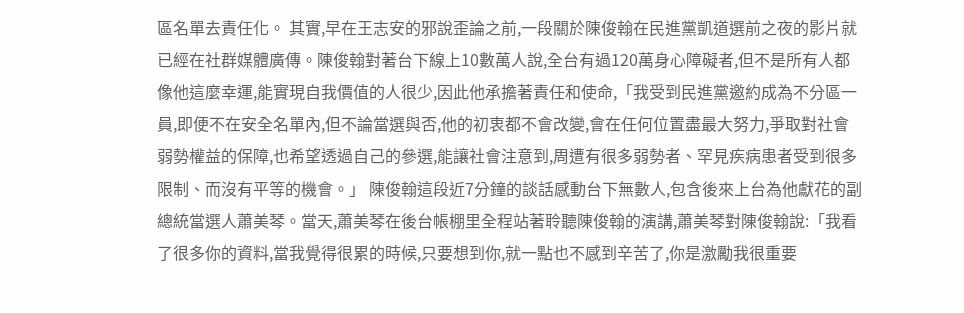區名單去責任化。 其實,早在王志安的邪說歪論之前,一段關於陳俊翰在民進黨凱道選前之夜的影片就已經在社群媒體廣傳。陳俊翰對著台下線上10數萬人說,全台有過120萬身心障礙者,但不是所有人都像他這麼幸運,能實現自我價值的人很少,因此他承擔著責任和使命,「我受到民進黨邀約成為不分區一員,即便不在安全名單內,但不論當選與否,他的初衷都不會改變,會在任何位置盡最大努力,爭取對社會弱勢權益的保障,也希望透過自己的參選,能讓社會注意到,周遭有很多弱勢者、罕見疾病患者受到很多限制、而沒有平等的機會。」 陳俊翰這段近7分鐘的談話感動台下無數人,包含後來上台為他獻花的副總統當選人蕭美琴。當天,蕭美琴在後台帳棚里全程站著聆聽陳俊翰的演講,蕭美琴對陳俊翰說:「我看了很多你的資料,當我覺得很累的時候,只要想到你,就一點也不感到辛苦了,你是激勵我很重要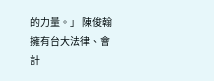的力量。」 陳俊翰擁有台大法律、會計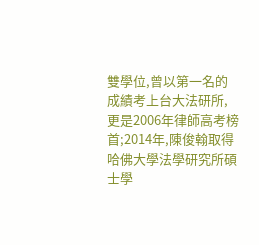雙學位,曾以第一名的成績考上台大法研所,更是2006年律師高考榜首;2014年,陳俊翰取得哈佛大學法學研究所碩士學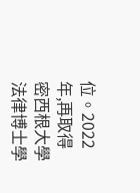位。2022年,再取得密西根大學法律博士學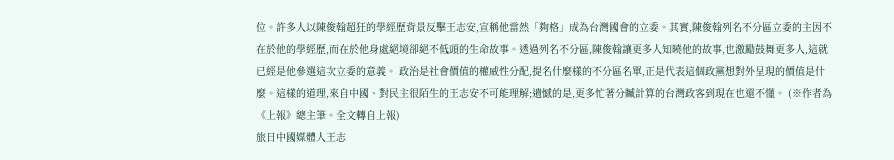位。許多人以陳俊翰超狂的學經歷背景反擊王志安,宣稱他當然「夠格」成為台灣國會的立委。其實,陳俊翰列名不分區立委的主因不在於他的學經歷,而在於他身處絕境卻絕不低頭的生命故事。透過列名不分區,陳俊翰讓更多人知曉他的故事,也激勵鼓舞更多人,這就已經是他參選這次立委的意義。 政治是社會價值的權威性分配,提名什麼樣的不分區名單,正是代表這個政黨想對外呈現的價值是什麼。這樣的道理,來自中國、對民主很陌生的王志安不可能理解;遺憾的是,更多忙著分贓計算的台灣政客到現在也還不懂。 (※作者為《上報》總主筆。全文轉自上報)
旅日中國媒體人王志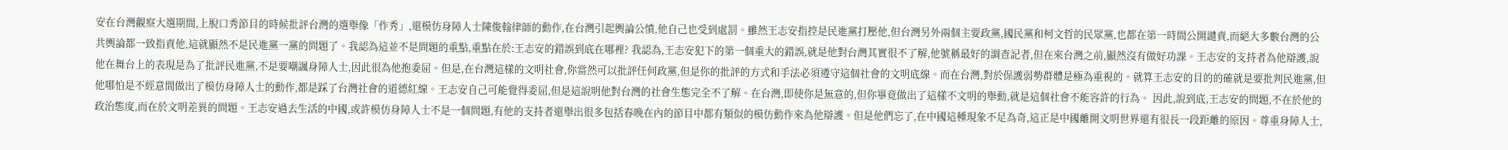安在台灣觀察大選期間,上脫口秀節目的時候批評台灣的選舉像「作秀」,還模仿身障人士陳俊翰律師的動作,在台灣引起輿論公憤,他自己也受到處罰。雖然王志安指控是民進黨打壓他,但台灣另外兩個主要政黨,國民黨和柯文哲的民眾黨,也都在第一時間公開譴責,而絕大多數台灣的公共輿論都一致指責他,這就顯然不是民進黨一黨的問題了。我認為這並不是問題的重點,重點在於:王志安的錯誤到底在哪裡? 我認為,王志安犯下的第一個重大的錯誤,就是他對台灣其實很不了解,他號稱最好的調查記者,但在來台灣之前,顯然沒有做好功課。王志安的支持者為他辯護,說他在舞台上的表現是為了批評民進黨,不是要嘲諷身障人士,因此很為他抱委屈。但是,在台灣這樣的文明社會,你當然可以批評任何政黨,但是你的批評的方式和手法必須遵守這個社會的文明底線。而在台灣,對於保護弱勢群體是極為重視的。就算王志安的目的的確就是要批判民進黨,但他哪怕是不經意間做出了模仿身障人士的動作,都是踩了台灣社會的道德紅線。王志安自己可能覺得委屈,但是這說明他對台灣的社會生態完全不了解。在台灣,即使你是無意的,但你畢竟做出了這樣不文明的舉動,就是這個社會不能容許的行為。 因此,說到底,王志安的問題,不在於他的政治態度,而在於文明差異的問題。王志安過去生活的中國,或許模仿身障人士不是一個問題,有他的支持者還舉出很多包括春晚在內的節目中都有類似的模仿動作來為他辯護。但是他們忘了,在中國這種現象不足為奇,這正是中國離開文明世界還有很長一段距離的原因。尊重身障人士,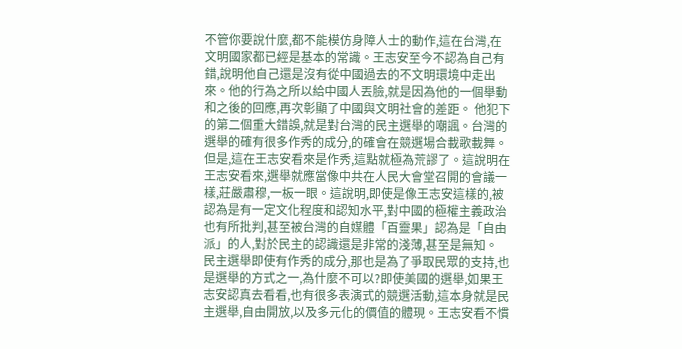不管你要說什麼,都不能模仿身障人士的動作,這在台灣,在文明國家都已經是基本的常識。王志安至今不認為自己有錯,說明他自己還是沒有從中國過去的不文明環境中走出來。他的行為之所以給中國人丟臉,就是因為他的一個舉動和之後的回應,再次彰顯了中國與文明社會的差距。 他犯下的第二個重大錯誤,就是對台灣的民主選舉的嘲諷。台灣的選舉的確有很多作秀的成分,的確會在競選場合載歌載舞。但是,這在王志安看來是作秀,這點就極為荒謬了。這說明在王志安看來,選舉就應當像中共在人民大會堂召開的會議一樣,莊嚴肅穆,一板一眼。這說明,即使是像王志安這樣的,被認為是有一定文化程度和認知水平,對中國的極權主義政治也有所批判,甚至被台灣的自媒體「百靈果」認為是「自由派」的人,對於民主的認識還是非常的淺薄,甚至是無知。 民主選舉即使有作秀的成分,那也是為了爭取民眾的支持,也是選舉的方式之一,為什麼不可以?即使美國的選舉,如果王志安認真去看看,也有很多表演式的競選活動,這本身就是民主選舉,自由開放,以及多元化的價值的體現。王志安看不慣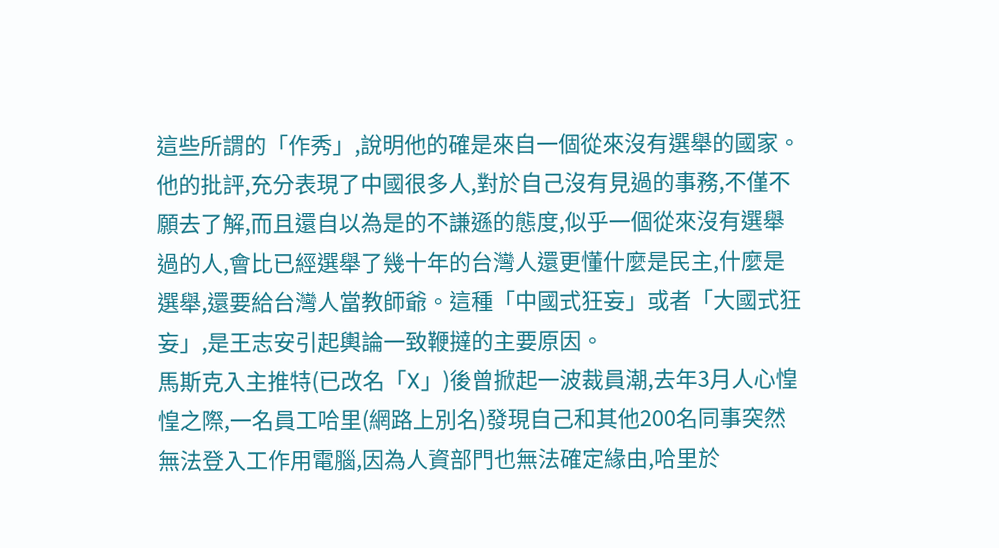這些所謂的「作秀」,說明他的確是來自一個從來沒有選舉的國家。他的批評,充分表現了中國很多人,對於自己沒有見過的事務,不僅不願去了解,而且還自以為是的不謙遜的態度,似乎一個從來沒有選舉過的人,會比已經選舉了幾十年的台灣人還更懂什麼是民主,什麼是選舉,還要給台灣人當教師爺。這種「中國式狂妄」或者「大國式狂妄」,是王志安引起輿論一致鞭撻的主要原因。
馬斯克入主推特(已改名「X」)後曾掀起一波裁員潮,去年3月人心惶惶之際,一名員工哈里(網路上別名)發現自己和其他200名同事突然無法登入工作用電腦,因為人資部門也無法確定緣由,哈里於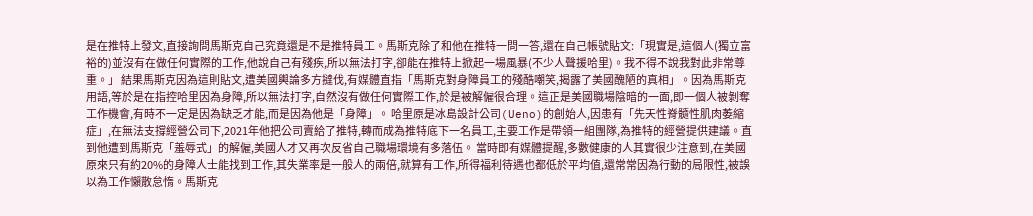是在推特上發文,直接詢問馬斯克自己究竟還是不是推特員工。馬斯克除了和他在推特一問一答,還在自己帳號貼文:「現實是,這個人(獨立富裕的)並沒有在做任何實際的工作,他說自己有殘疾,所以無法打字,卻能在推特上掀起一場風暴(不少人聲援哈里)。我不得不說我對此非常尊重。」 結果馬斯克因為這則貼文,遭美國輿論多方撻伐,有媒體直指「馬斯克對身障員工的殘酷嘲笑,揭露了美國醜陋的真相」。因為馬斯克用語,等於是在指控哈里因為身障,所以無法打字,自然沒有做任何實際工作,於是被解僱很合理。這正是美國職場陰暗的一面,即一個人被剝奪工作機會,有時不一定是因為缺乏才能,而是因為他是「身障」。 哈里原是冰島設計公司(Ueno)的創始人,因患有「先天性脊髓性肌肉萎縮症」,在無法支撐經營公司下,2021年他把公司賣給了推特,轉而成為推特底下一名員工,主要工作是帶領一組團隊,為推特的經營提供建議。直到他遭到馬斯克「羞辱式」的解僱,美國人才又再次反省自己職場環境有多落伍。 當時即有媒體提醒,多數健康的人其實很少注意到,在美國原來只有約20%的身障人士能找到工作,其失業率是一般人的兩倍,就算有工作,所得福利待遇也都低於平均值,還常常因為行動的局限性,被誤以為工作懶散怠惰。馬斯克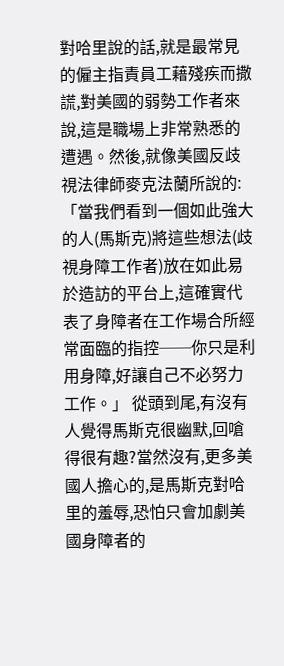對哈里說的話,就是最常見的僱主指責員工藉殘疾而撒謊,對美國的弱勢工作者來說,這是職場上非常熟悉的遭遇。然後,就像美國反歧視法律師麥克法蘭所說的:「當我們看到一個如此強大的人(馬斯克)將這些想法(歧視身障工作者)放在如此易於造訪的平台上,這確實代表了身障者在工作場合所經常面臨的指控──你只是利用身障,好讓自己不必努力工作。」 從頭到尾,有沒有人覺得馬斯克很幽默,回嗆得很有趣?當然沒有,更多美國人擔心的,是馬斯克對哈里的羞辱,恐怕只會加劇美國身障者的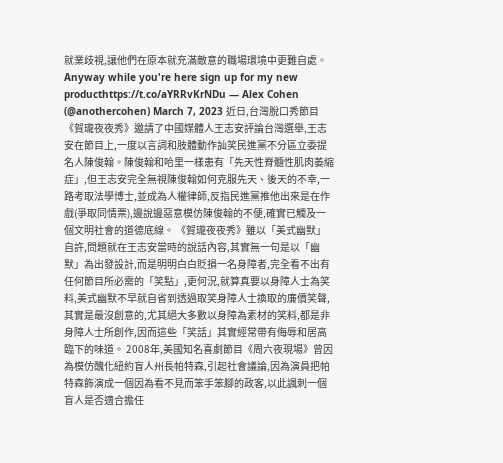就業歧視,讓他們在原本就充滿敵意的職場環境中更難自處。 Anyway while you're here sign up for my new producthttps://t.co/aYRRvKrNDu — Alex Cohen (@anothercohen) March 7, 2023 近日,台灣脫口秀節目《賀瓏夜夜秀》邀請了中國媒體人王志安評論台灣選舉,王志安在節目上,一度以言詞和肢體動作訕笑民進黨不分區立委提名人陳俊翰。陳俊翰和哈里一樣患有「先天性脊髓性肌肉萎縮症」,但王志安完全無視陳俊翰如何克服先天、後天的不幸,一路考取法學博士,並成為人權律師,反指民進黨推他出來是在作戲(爭取同情票),邊說邊惡意模仿陳俊翰的不便,確實已觸及一個文明社會的道德底線。 《賀瓏夜夜秀》雖以「美式幽默」自許,問題就在王志安當時的說話內容,其實無一句是以「幽默」為出發設計,而是明明白白貶損一名身障者,完全看不出有任何節目所必需的「笑點」,更何況,就算真要以身障人士為笑料,美式幽默不早就自省到透過取笑身障人士換取的廉價笑聲,其實是最沒創意的,尤其絕大多數以身障為素材的笑料,都是非身障人士所創作,因而這些「笑話」其實經常帶有侮辱和居高臨下的味道。 2008年,美國知名喜劇節目《周六夜現場》曾因為模仿醜化紐約盲人州長帕特森,引起社會議論,因為演員把帕特森飾演成一個因為看不見而笨手笨腳的政客,以此諷刺一個盲人是否適合擔任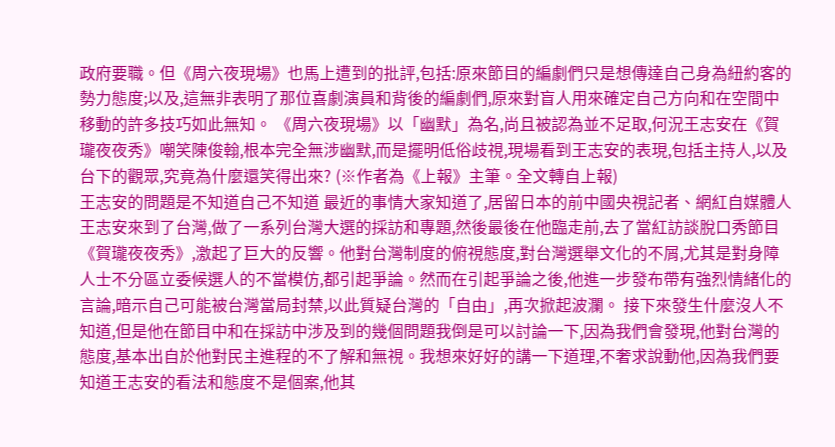政府要職。但《周六夜現場》也馬上遭到的批評,包括:原來節目的編劇們只是想傳達自己身為紐約客的勢力態度;以及,這無非表明了那位喜劇演員和背後的編劇們,原來對盲人用來確定自己方向和在空間中移動的許多技巧如此無知。 《周六夜現場》以「幽默」為名,尚且被認為並不足取,何況王志安在《賀瓏夜夜秀》嘲笑陳俊翰,根本完全無涉幽默,而是擺明低俗歧視,現場看到王志安的表現,包括主持人,以及台下的觀眾,究竟為什麼還笑得出來? (※作者為《上報》主筆。全文轉自上報)
王志安的問題是不知道自己不知道 最近的事情大家知道了,居留日本的前中國央視記者、網紅自媒體人王志安來到了台灣,做了一系列台灣大選的採訪和專題,然後最後在他臨走前,去了當紅訪談脫口秀節目《賀瓏夜夜秀》,激起了巨大的反響。他對台灣制度的俯視態度,對台灣選舉文化的不屑,尤其是對身障人士不分區立委候選人的不當模仿,都引起爭論。然而在引起爭論之後,他進一步發布帶有強烈情緒化的言論,暗示自己可能被台灣當局封禁,以此質疑台灣的「自由」,再次掀起波瀾。 接下來發生什麼沒人不知道,但是他在節目中和在採訪中涉及到的幾個問題我倒是可以討論一下,因為我們會發現,他對台灣的態度,基本出自於他對民主進程的不了解和無視。我想來好好的講一下道理,不奢求說動他,因為我們要知道王志安的看法和態度不是個案,他其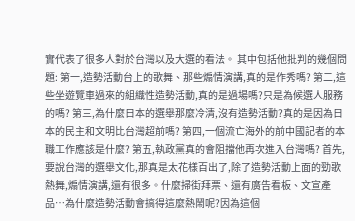實代表了很多人對於台灣以及大選的看法。 其中包括他批判的幾個問題: 第一,造勢活動台上的歌舞、那些煽情演講,真的是作秀嗎? 第二,這些坐遊覽車過來的組織性造勢活動,真的是過場嗎?只是為候選人服務的嗎? 第三,為什麼日本的選舉那麼冷清,沒有造勢活動?真的是因為日本的民主和文明比台灣超前嗎? 第四,一個流亡海外的前中國記者的本職工作應該是什麼? 第五,執政黨真的會阻擋他再次進入台灣嗎? 首先,要說台灣的選舉文化,那真是太花樣百出了,除了造勢活動上面的勁歌熱舞,煽情演講,還有很多。什麼掃街拜票、還有廣告看板、文宣產品…為什麼造勢活動會搞得這麼熱鬧呢?因為這個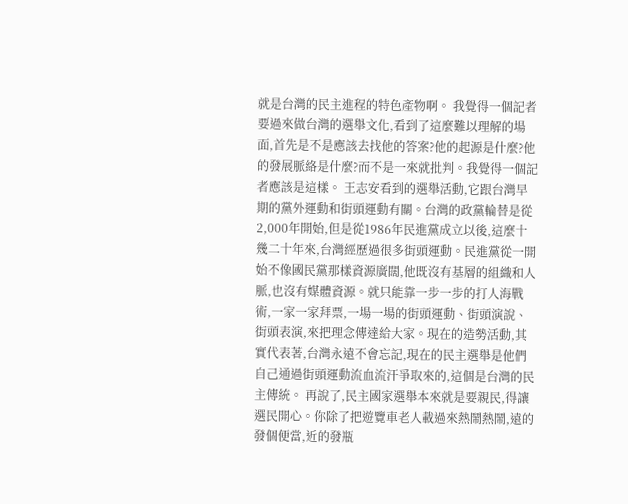就是台灣的民主進程的特色產物啊。 我覺得一個記者要過來做台灣的選舉文化,看到了這麼難以理解的場面,首先是不是應該去找他的答案?他的起源是什麼?他的發展脈絡是什麼?而不是一來就批判。我覺得一個記者應該是這樣。 王志安看到的選舉活動,它跟台灣早期的黨外運動和街頭運動有關。台灣的政黨輪替是從2,000年開始,但是從1986年民進黨成立以後,這麼十幾二十年來,台灣經歷過很多街頭運動。民進黨從一開始不像國民黨那樣資源廣闊,他既沒有基層的組織和人脈,也沒有媒體資源。就只能靠一步一步的打人海戰術,一家一家拜票,一場一場的街頭運動、街頭演說、街頭表演,來把理念傳達給大家。現在的造勢活動,其實代表著,台灣永遠不會忘記,現在的民主選舉是他們自己通過街頭運動流血流汗爭取來的,這個是台灣的民主傳統。 再說了,民主國家選舉本來就是要親民,得讓選民開心。你除了把遊覽車老人載過來熱鬧熱鬧,遠的發個便當,近的發瓶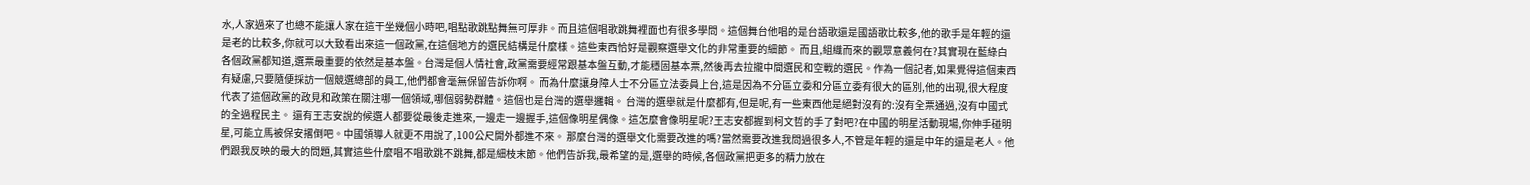水,人家過來了也總不能讓人家在這干坐幾個小時吧,唱點歌跳點舞無可厚非。而且這個唱歌跳舞裡面也有很多學問。這個舞台他唱的是台語歌還是國語歌比較多,他的歌手是年輕的還是老的比較多,你就可以大致看出來這一個政黨,在這個地方的選民結構是什麼樣。這些東西恰好是觀察選舉文化的非常重要的細節。 而且,組織而來的觀眾意義何在?其實現在藍綠白各個政黨都知道,選票最重要的依然是基本盤。台灣是個人情社會,政黨需要經常跟基本盤互動,才能穩固基本票,然後再去拉攏中間選民和空戰的選民。作為一個記者,如果覺得這個東西有疑慮,只要隨便採訪一個競選總部的員工,他們都會毫無保留告訴你啊。 而為什麼讓身障人士不分區立法委員上台,這是因為不分區立委和分區立委有很大的區別,他的出現,很大程度代表了這個政黨的政見和政策在關注哪一個領域,哪個弱勢群體。這個也是台灣的選舉邏輯。 台灣的選舉就是什麼都有,但是呢,有一些東西他是絕對沒有的:沒有全票通過,沒有中國式的全過程民主。 還有王志安說的候選人都要從最後走進來,一邊走一邊握手,這個像明星偶像。這怎麼會像明星呢?王志安都握到柯文哲的手了對吧?在中國的明星活動現場,你伸手碰明星,可能立馬被保安撂倒吧。中國領導人就更不用說了,100公尺開外都進不來。 那麼台灣的選舉文化需要改進的嗎?當然需要改進我問過很多人,不管是年輕的還是中年的還是老人。他們跟我反映的最大的問題,其實這些什麼唱不唱歌跳不跳舞,都是細枝末節。他們告訴我,最希望的是,選舉的時候,各個政黨把更多的精力放在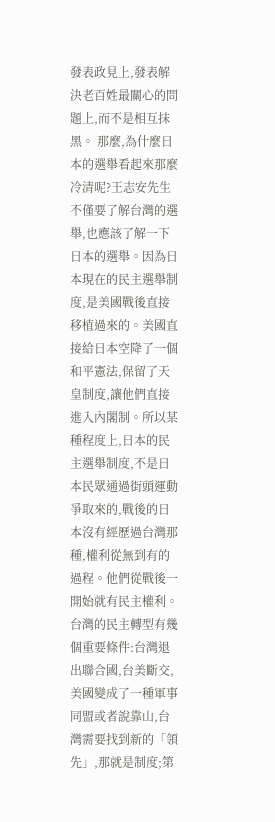發表政見上,發表解決老百姓最關心的問題上,而不是相互抹黑。 那麼,為什麼日本的選舉看起來那麼冷清呢?王志安先生不僅要了解台灣的選舉,也應該了解一下日本的選舉。因為日本現在的民主選舉制度,是美國戰後直接移植過來的。美國直接給日本空降了一個和平憲法,保留了天皇制度,讓他們直接進入內閣制。所以某種程度上,日本的民主選舉制度,不是日本民眾通過街頭運動爭取來的,戰後的日本沒有經歷過台灣那種,權利從無到有的過程。他們從戰後一開始就有民主權利。 台灣的民主轉型有幾個重要條件:台灣退出聯合國,台美斷交,美國變成了一種軍事同盟或者說靠山,台灣需要找到新的「領先」,那就是制度;第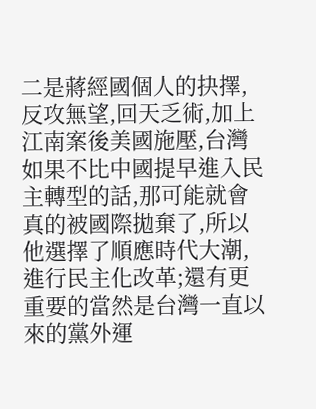二是蔣經國個人的抉擇,反攻無望,回天乏術,加上江南案後美國施壓,台灣如果不比中國提早進入民主轉型的話,那可能就會真的被國際拋棄了,所以他選擇了順應時代大潮,進行民主化改革;還有更重要的當然是台灣一直以來的黨外運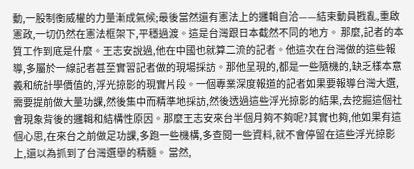動,一股制衡威權的力量漸成氣候;最後當然還有憲法上的邏輯自洽——結束動員戡亂,重啟憲政,一切仍然在憲法框架下,平穩過渡。這是台灣跟日本截然不同的地方。 那麼,記者的本質工作到底是什麼。王志安說過,他在中國也就算二流的記者。他這次在台灣做的這些報導,多屬於一線記者甚至實習記者做的現場採訪。那他呈現的,都是一些隨機的,缺乏樣本意義和統計學價值的,浮光掠影的現實片段。一個專業深度報道的記者如果要報導台灣大選,需要提前做大量功課,然後集中而精準地採訪,然後透過這些浮光掠影的結果,去挖掘這個社會現象背後的邏輯和結構性原因。那麼王志安來台半個月夠不夠呢?其實也夠,他如果有這個心思,在來台之前做足功課,多跑一些機構,多查閱一些資料,就不會停留在這些浮光掠影上,還以為抓到了台灣選舉的精髓。 當然,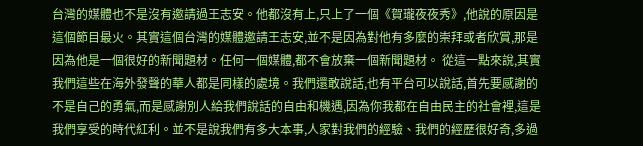台灣的媒體也不是沒有邀請過王志安。他都沒有上,只上了一個《賀瓏夜夜秀》,他說的原因是這個節目最火。其實這個台灣的媒體邀請王志安,並不是因為對他有多麼的崇拜或者欣賞,那是因為他是一個很好的新聞題材。任何一個媒體,都不會放棄一個新聞題材。 從這一點來說,其實我們這些在海外發聲的華人都是同樣的處境。我們還敢說話,也有平台可以說話,首先要感謝的不是自己的勇氣,而是感謝別人給我們說話的自由和機遇,因為你我都在自由民主的社會裡,這是我們享受的時代紅利。並不是說我們有多大本事,人家對我們的經驗、我們的經歷很好奇,多過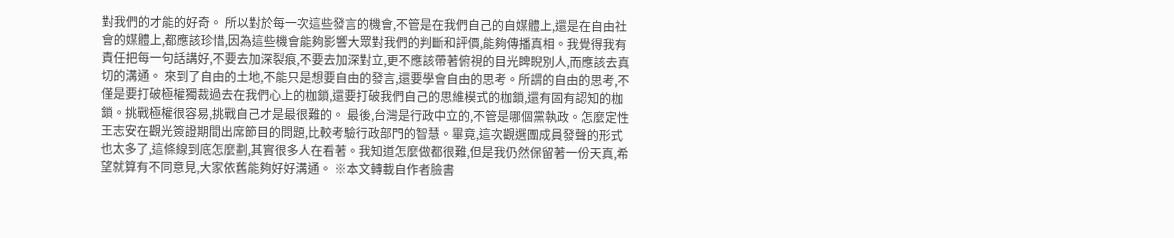對我們的才能的好奇。 所以對於每一次這些發言的機會,不管是在我們自己的自媒體上,還是在自由社會的媒體上,都應該珍惜,因為這些機會能夠影響大眾對我們的判斷和評價,能夠傳播真相。我覺得我有責任把每一句話講好,不要去加深裂痕,不要去加深對立,更不應該帶著俯視的目光睥睨別人,而應該去真切的溝通。 來到了自由的土地,不能只是想要自由的發言,還要學會自由的思考。所謂的自由的思考,不僅是要打破極權獨裁過去在我們心上的枷鎖,還要打破我們自己的思維模式的枷鎖,還有固有認知的枷鎖。挑戰極權很容易,挑戰自己才是最很難的。 最後,台灣是行政中立的,不管是哪個黨執政。怎麼定性王志安在觀光簽證期間出席節目的問題,比較考驗行政部門的智慧。畢竟,這次觀選團成員發聲的形式也太多了,這條線到底怎麼劃,其實很多人在看著。我知道怎麼做都很難,但是我仍然保留著一份天真,希望就算有不同意見,大家依舊能夠好好溝通。 ※本文轉載自作者臉書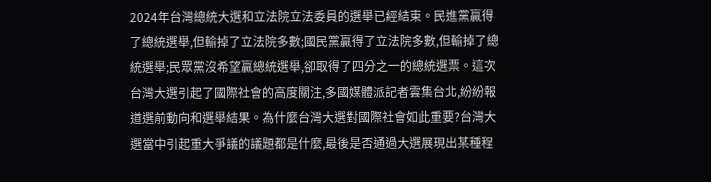2024年台灣總統大選和立法院立法委員的選舉已經結束。民進黨贏得了總統選舉,但輸掉了立法院多數;國民黨贏得了立法院多數,但輸掉了總統選舉;民眾黨沒希望贏總統選舉,卻取得了四分之一的總統選票。這次台灣大選引起了國際社會的高度關注,多國媒體派記者雲集台北,紛紛報道選前動向和選舉結果。為什麼台灣大選對國際社會如此重要?台灣大選當中引起重大爭議的議題都是什麼,最後是否通過大選展現出某種程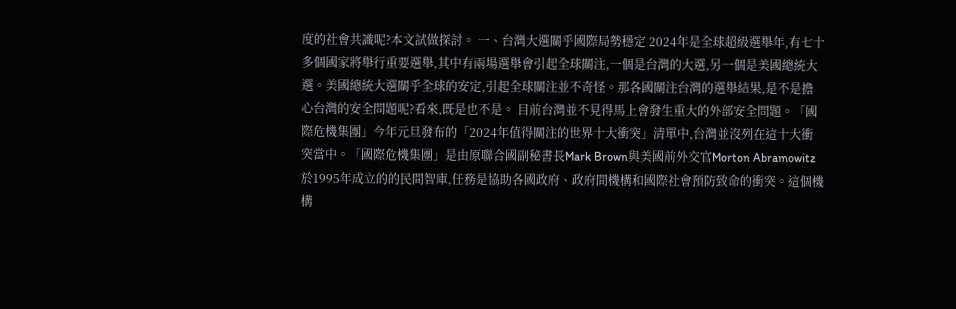度的社會共識呢?本文試做探討。 一、台灣大選關乎國際局勢穩定 2024年是全球超級選舉年,有七十多個國家將舉行重要選舉,其中有兩場選舉會引起全球關注,一個是台灣的大選,另一個是美國總統大選。美國總統大選關乎全球的安定,引起全球關注並不奇怪。那各國關注台灣的選舉結果,是不是擔心台灣的安全問題呢?看來,既是也不是。 目前台灣並不見得馬上會發生重大的外部安全問題。「國際危機集團」今年元旦發布的「2024年值得關注的世界十大衝突」清單中,台灣並沒列在這十大衝突當中。「國際危機集團」是由原聯合國副秘書長Mark Brown與美國前外交官Morton Abramowitz於1995年成立的的民間智庫,任務是協助各國政府、政府間機構和國際社會預防致命的衝突。這個機構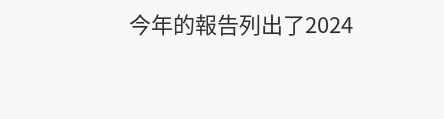今年的報告列出了2024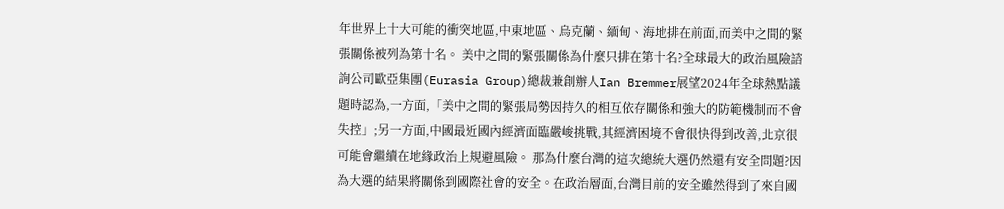年世界上十大可能的衝突地區,中東地區、烏克蘭、緬甸、海地排在前面,而美中之間的緊張關係被列為第十名。 美中之間的緊張關係為什麼只排在第十名?全球最大的政治風險諮詢公司歐亞集團(Eurasia Group)總裁兼創辦人Ian Bremmer展望2024年全球熱點議題時認為,一方面,「美中之間的緊張局勢因持久的相互依存關係和強大的防範機制而不會失控」;另一方面,中國最近國內經濟面臨嚴峻挑戰,其經濟困境不會很快得到改善,北京很可能會繼續在地緣政治上規避風險。 那為什麼台灣的這次總統大選仍然還有安全問題?因為大選的結果將關係到國際社會的安全。在政治層面,台灣目前的安全雖然得到了來自國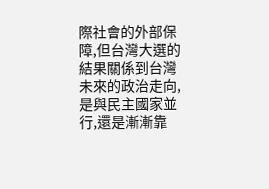際社會的外部保障,但台灣大選的結果關係到台灣未來的政治走向,是與民主國家並行,還是漸漸靠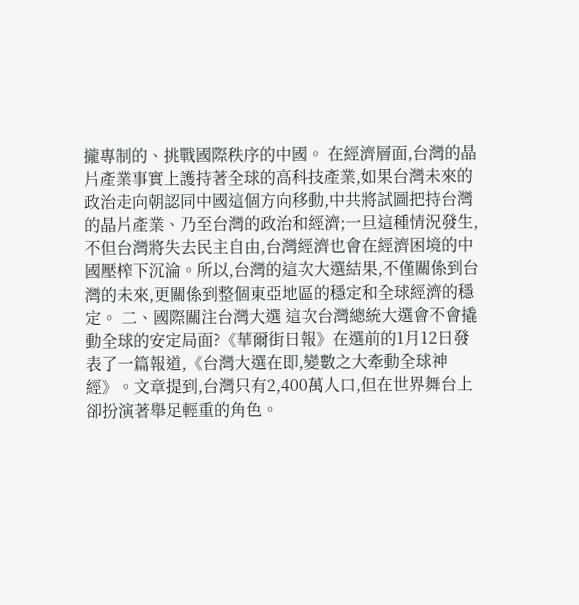攏專制的、挑戰國際秩序的中國。 在經濟層面,台灣的晶片產業事實上護持著全球的高科技產業,如果台灣未來的政治走向朝認同中國這個方向移動,中共將試圖把持台灣的晶片產業、乃至台灣的政治和經濟;一旦這種情況發生,不但台灣將失去民主自由,台灣經濟也會在經濟困境的中國壓榨下沉淪。所以,台灣的這次大選結果,不僅關係到台灣的未來,更關係到整個東亞地區的穩定和全球經濟的穩定。 二、國際關注台灣大選 這次台灣總統大選會不會撬動全球的安定局面?《華爾街日報》在選前的1月12日發表了一篇報道,《台灣大選在即,變數之大牽動全球神經》。文章提到,台灣只有2,400萬人口,但在世界舞台上卻扮演著舉足輕重的角色。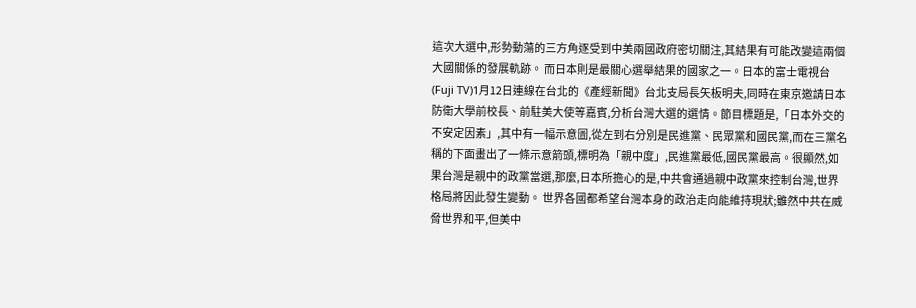這次大選中,形勢動蕩的三方角逐受到中美兩國政府密切關注,其結果有可能改變這兩個大國關係的發展軌跡。 而日本則是最關心選舉結果的國家之一。日本的富士電視台(Fuji TV)1月12日連線在台北的《產經新聞》台北支局長矢板明夫,同時在東京邀請日本防衛大學前校長、前駐美大使等嘉賓,分析台灣大選的選情。節目標題是,「日本外交的不安定因素」,其中有一幅示意圖,從左到右分別是民進黨、民眾黨和國民黨,而在三黨名稱的下面畫出了一條示意箭頭,標明為「親中度」,民進黨最低,國民黨最高。很顯然,如果台灣是親中的政黨當選,那麼,日本所擔心的是,中共會通過親中政黨來控制台灣,世界格局將因此發生變動。 世界各國都希望台灣本身的政治走向能維持現狀;雖然中共在威脅世界和平,但美中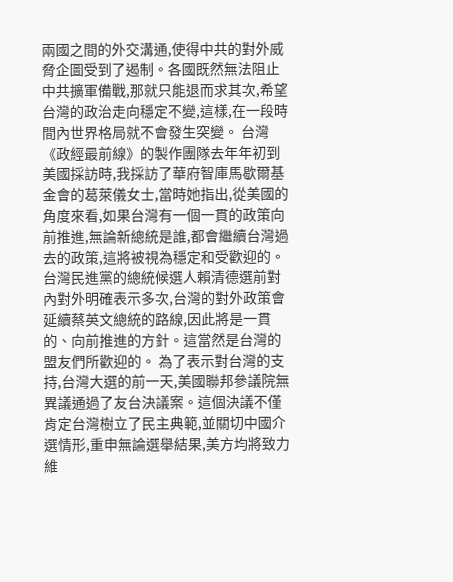兩國之間的外交溝通,使得中共的對外威脅企圖受到了遏制。各國既然無法阻止中共擴軍備戰,那就只能退而求其次,希望台灣的政治走向穩定不變,這樣,在一段時間內世界格局就不會發生突變。 台灣《政經最前線》的製作團隊去年年初到美國採訪時,我採訪了華府智庫馬歇爾基金會的葛萊儀女士,當時她指出,從美國的角度來看,如果台灣有一個一貫的政策向前推進,無論新總統是誰,都會繼續台灣過去的政策,這將被視為穩定和受歡迎的。 台灣民進黨的總統候選人賴清德選前對內對外明確表示多次,台灣的對外政策會延續蔡英文總統的路線,因此將是一貫的、向前推進的方針。這當然是台灣的盟友們所歡迎的。 為了表示對台灣的支持,台灣大選的前一天,美國聯邦參議院無異議通過了友台決議案。這個決議不僅肯定台灣樹立了民主典範,並關切中國介選情形,重申無論選舉結果,美方均將致力維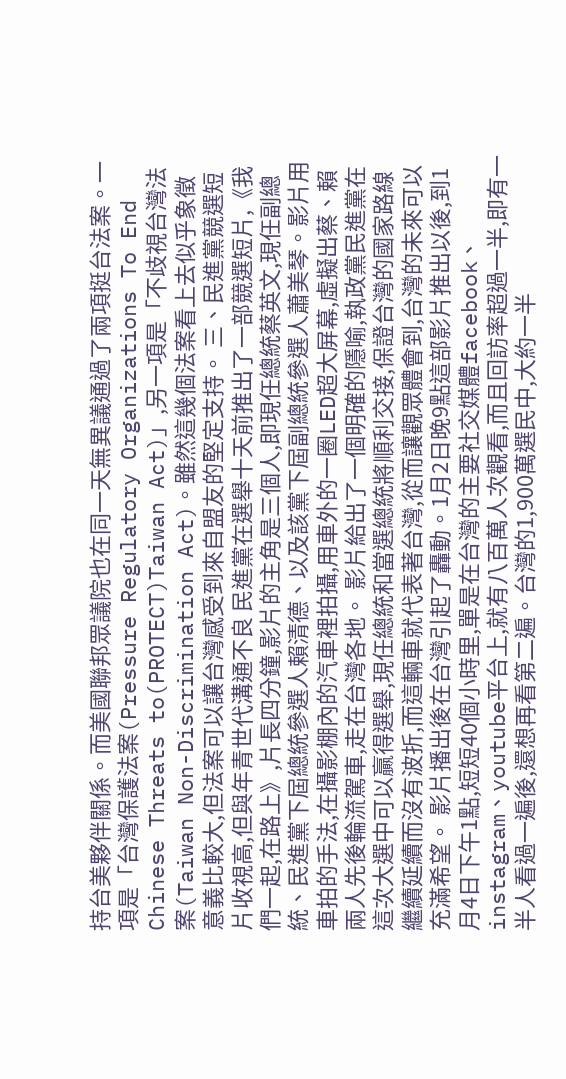持台美夥伴關係。而美國聯邦眾議院也在同一天無異議通過了兩項挺台法案。一項是「台灣保護法案(Pressure Regulatory Organizations To End Chinese Threats to(PROTECT)Taiwan Act)」,另一項是「不歧視台灣法案(Taiwan Non-Discrimination Act)。雖然這幾個法案看上去似乎象徵意義比較大,但法案可以讓台灣感受到來自盟友的堅定支持。 三、民進黨競選短片收視高,但與年青世代溝通不良 民進黨在選舉十天前推出了一部競選短片,《我們一起,在路上》,片長四分鐘,影片的主角是三個人,即現任總統蔡英文,現任副總統、民進黨下屆總統參選人賴清德、以及該黨下屆副總統參選人蕭美琴。影片用車拍的手法,在攝影棚內的汽車裡拍攝,用車外的一圈LED超大屏幕,虛擬出蔡、賴兩人先後輪流駕車,走在台灣各地。 影片給出了一個明確的隱喻,執政黨民進黨在這次大選中可以贏得選舉,現任總統和當選總統將順利交接,保證台灣的國家路線繼續延續而沒有波折,而這輛車就代表著台灣,從而讓觀眾體會到,台灣的未來可以充滿希望。 影片播出後在台灣引起了轟動。1月2日晚9點這部影片推出以後,到1月4日下午1點,短短40個小時里,單是在台灣的主要社交媒體facebook、instagram、youtube平台上,就有八百萬人次觀看,而且回訪率超過一半,即有一半人看過一遍後,還想再看第二遍。台灣的1,900萬選民中,大約一半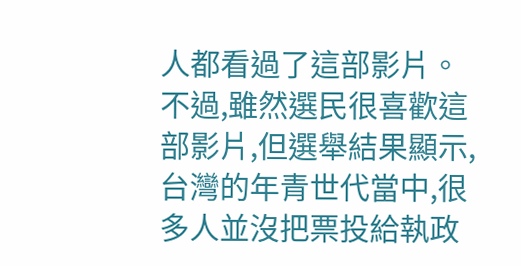人都看過了這部影片。 不過,雖然選民很喜歡這部影片,但選舉結果顯示,台灣的年青世代當中,很多人並沒把票投給執政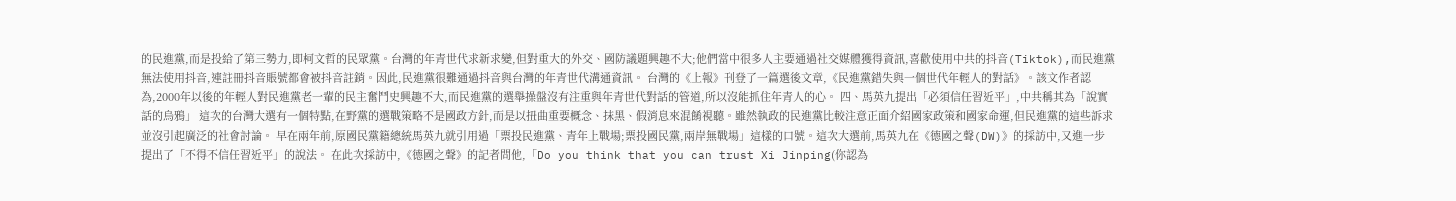的民進黨,而是投給了第三勢力,即柯文哲的民眾黨。台灣的年青世代求新求變,但對重大的外交、國防議題興趣不大;他們當中很多人主要通過社交媒體獲得資訊,喜歡使用中共的抖音(Tiktok),而民進黨無法使用抖音,連註冊抖音賬號都會被抖音註銷。因此,民進黨很難通過抖音與台灣的年青世代溝通資訊。 台灣的《上報》刊登了一篇選後文章,《民進黨錯失與一個世代年輕人的對話》。該文作者認為,2000年以後的年輕人對民進黨老一輩的民主奮鬥史興趣不大,而民進黨的選舉操盤沒有注重與年青世代對話的管道,所以沒能抓住年青人的心。 四、馬英九提出「必須信任習近平」,中共稱其為「說實話的烏鴉」 這次的台灣大選有一個特點,在野黨的選戰策略不是國政方針,而是以扭曲重要概念、抹黑、假消息來混餚視聽。雖然執政的民進黨比較注意正面介紹國家政策和國家命運,但民進黨的這些訴求並沒引起廣泛的社會討論。 早在兩年前,原國民黨籍總統馬英九就引用過「票投民進黨、青年上戰場;票投國民黨,兩岸無戰場」這樣的口號。這次大選前,馬英九在《德國之聲(DW)》的採訪中,又進一步提出了「不得不信任習近平」的說法。 在此次採訪中,《德國之聲》的記者問他,「Do you think that you can trust Xi Jinping(你認為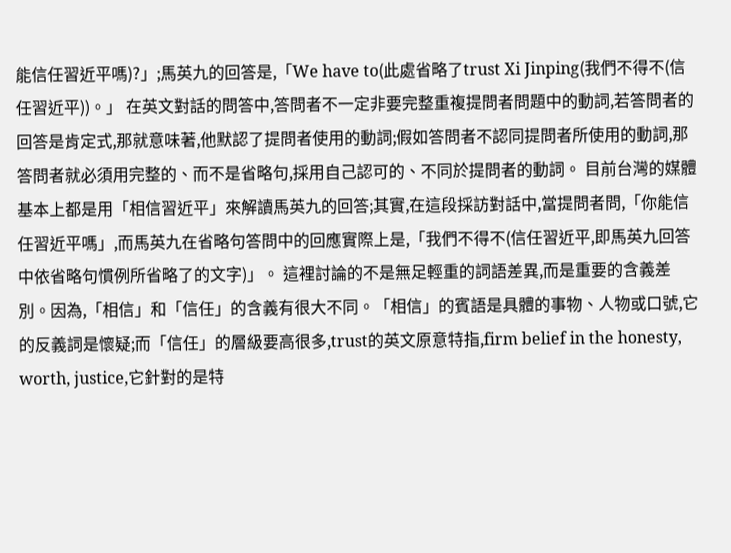能信任習近平嗎)?」;馬英九的回答是,「We have to(此處省略了trust Xi Jinping(我們不得不(信任習近平))。」 在英文對話的問答中,答問者不一定非要完整重複提問者問題中的動詞,若答問者的回答是肯定式,那就意味著,他默認了提問者使用的動詞;假如答問者不認同提問者所使用的動詞,那答問者就必須用完整的、而不是省略句,採用自己認可的、不同於提問者的動詞。 目前台灣的媒體基本上都是用「相信習近平」來解讀馬英九的回答;其實,在這段採訪對話中,當提問者問,「你能信任習近平嗎」,而馬英九在省略句答問中的回應實際上是,「我們不得不(信任習近平,即馬英九回答中依省略句慣例所省略了的文字)」。 這裡討論的不是無足輕重的詞語差異,而是重要的含義差別。因為,「相信」和「信任」的含義有很大不同。「相信」的賓語是具體的事物、人物或口號,它的反義詞是懷疑;而「信任」的層級要高很多,trust的英文原意特指,firm belief in the honesty, worth, justice,它針對的是特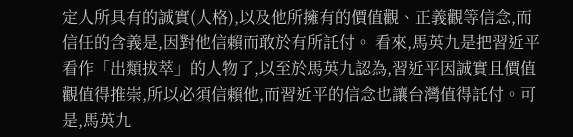定人所具有的誠實(人格),以及他所擁有的價值觀、正義觀等信念,而信任的含義是,因對他信賴而敢於有所託付。 看來,馬英九是把習近平看作「出類拔萃」的人物了,以至於馬英九認為,習近平因誠實且價值觀值得推崇,所以必須信賴他,而習近平的信念也讓台灣值得託付。可是,馬英九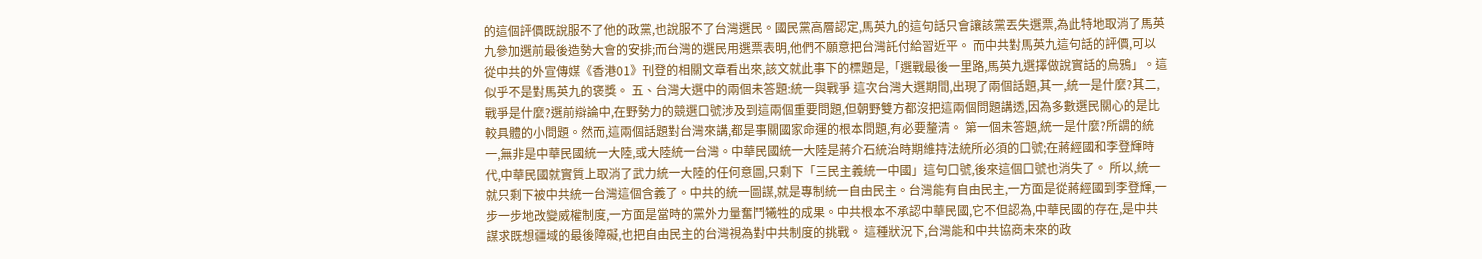的這個評價既說服不了他的政黨,也說服不了台灣選民。國民黨高層認定,馬英九的這句話只會讓該黨丟失選票,為此特地取消了馬英九參加選前最後造勢大會的安排;而台灣的選民用選票表明,他們不願意把台灣託付給習近平。 而中共對馬英九這句話的評價,可以從中共的外宣傳媒《香港01》刊登的相關文章看出來,該文就此事下的標題是,「選戰最後一里路,馬英九選擇做說實話的烏鴉」。這似乎不是對馬英九的褒獎。 五、台灣大選中的兩個未答題:統一與戰爭 這次台灣大選期間,出現了兩個話題,其一,統一是什麼?其二,戰爭是什麼?選前辯論中,在野勢力的競選口號涉及到這兩個重要問題,但朝野雙方都沒把這兩個問題講透,因為多數選民關心的是比較具體的小問題。然而,這兩個話題對台灣來講,都是事關國家命運的根本問題,有必要釐清。 第一個未答題,統一是什麼?所謂的統一,無非是中華民國統一大陸,或大陸統一台灣。中華民國統一大陸是蔣介石統治時期維持法統所必須的口號;在蔣經國和李登輝時代,中華民國就實質上取消了武力統一大陸的任何意圖,只剩下「三民主義統一中國」這句口號,後來這個口號也消失了。 所以,統一就只剩下被中共統一台灣這個含義了。中共的統一圖謀,就是專制統一自由民主。台灣能有自由民主,一方面是從蔣經國到李登輝,一步一步地改變威權制度,一方面是當時的黨外力量奮鬥犧牲的成果。中共根本不承認中華民國,它不但認為,中華民國的存在,是中共謀求既想疆域的最後障礙,也把自由民主的台灣視為對中共制度的挑戰。 這種狀況下,台灣能和中共協商未來的政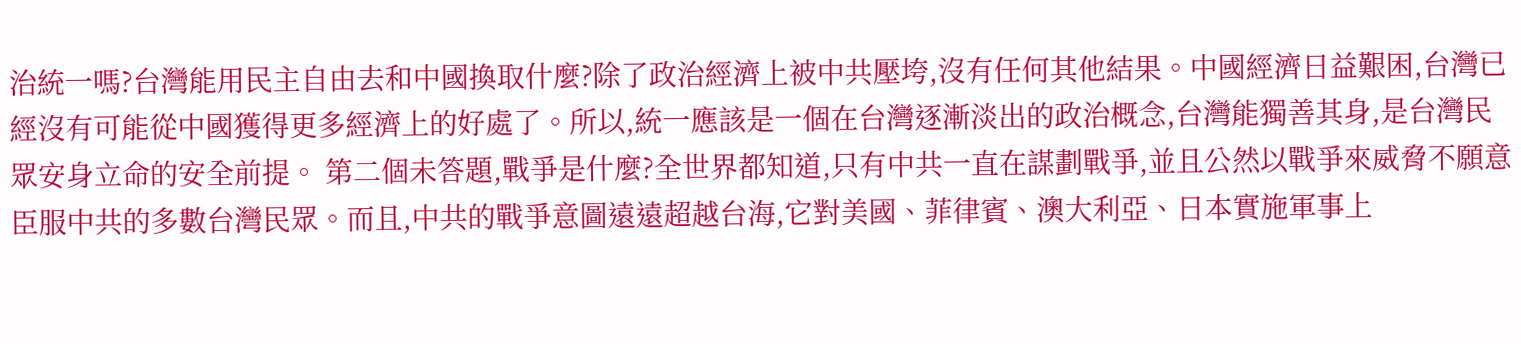治統一嗎?台灣能用民主自由去和中國換取什麼?除了政治經濟上被中共壓垮,沒有任何其他結果。中國經濟日益艱困,台灣已經沒有可能從中國獲得更多經濟上的好處了。所以,統一應該是一個在台灣逐漸淡出的政治概念,台灣能獨善其身,是台灣民眾安身立命的安全前提。 第二個未答題,戰爭是什麼?全世界都知道,只有中共一直在謀劃戰爭,並且公然以戰爭來威脅不願意臣服中共的多數台灣民眾。而且,中共的戰爭意圖遠遠超越台海,它對美國、菲律賓、澳大利亞、日本實施軍事上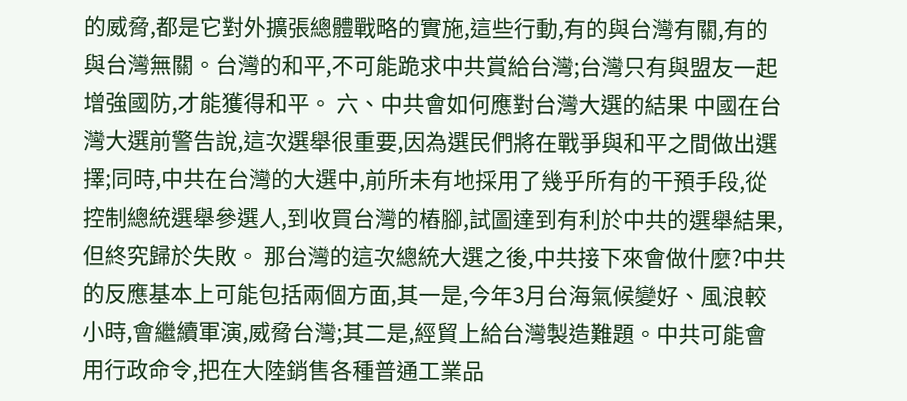的威脅,都是它對外擴張總體戰略的實施,這些行動,有的與台灣有關,有的與台灣無關。台灣的和平,不可能跪求中共賞給台灣;台灣只有與盟友一起增強國防,才能獲得和平。 六、中共會如何應對台灣大選的結果 中國在台灣大選前警告說,這次選舉很重要,因為選民們將在戰爭與和平之間做出選擇;同時,中共在台灣的大選中,前所未有地採用了幾乎所有的干預手段,從控制總統選舉參選人,到收買台灣的樁腳,試圖達到有利於中共的選舉結果,但終究歸於失敗。 那台灣的這次總統大選之後,中共接下來會做什麼?中共的反應基本上可能包括兩個方面,其一是,今年3月台海氣候變好、風浪較小時,會繼續軍演,威脅台灣;其二是,經貿上給台灣製造難題。中共可能會用行政命令,把在大陸銷售各種普通工業品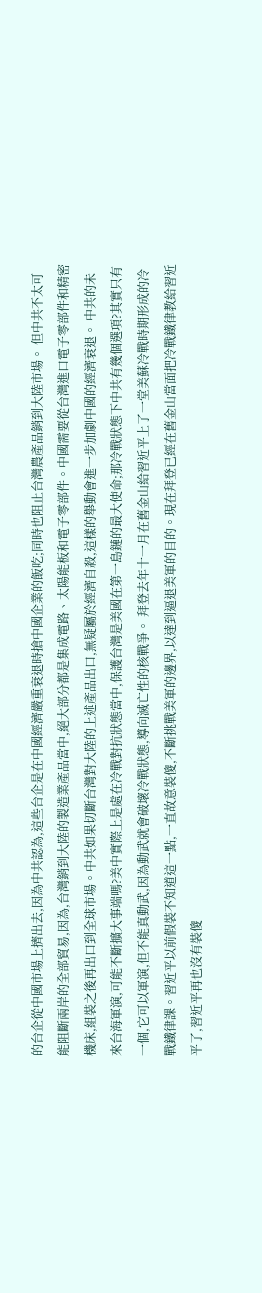的台企從中國市場上擠出去,因為中共認為,這些台企是在中國經濟嚴重衰退時搶中國企業的飯吃;同時也阻止台灣農產品銷到大陸市場。 但中共不太可能阻斷兩岸的全部貿易,因為,台灣銷到大陸的製造業產品當中,絕大部分都是集成電路、太陽能板和電子零部件。中國需要從台灣進口電子零部件和精密機床,組裝之後再出口到全球市場。中共如果切斷台灣對大陸的上述產品出口,無疑屬於經濟自殺,這樣的舉動會進一步加劇中國的經濟衰退。 中共的未來台海軍演,可能不斷擴大事端嗎?美中實際上是處在冷戰對抗狀態當中,保護台灣是美國在第一島鏈的最大使命;那冷戰狀態下中共有幾個選項?其實只有一個,它可以軍演,但不能真動武,因為動武就會破壞冷戰狀態,導向滅亡性的核戰爭。 拜登去年十一月在舊金山給習近平上了一堂美蘇冷戰時期形成的冷戰鐵律課。習近平以前假裝不知道這一點,一直故意裝傻,不斷挑戰美軍的邊界,以達到逼退美軍的目的。現在拜登已經在舊金山當面把冷戰鐵律教給習近平了,習近平再也沒有裝傻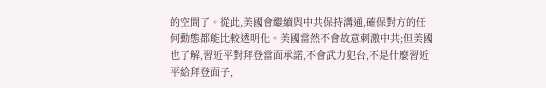的空間了。從此,美國會繼續與中共保持溝通,確保對方的任何動態都能比較透明化。美國當然不會故意刺激中共;但美國也了解,習近平對拜登當面承諾,不會武力犯台,不是什麼習近平給拜登面子,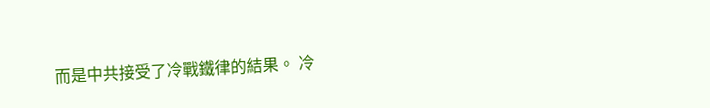而是中共接受了冷戰鐵律的結果。 冷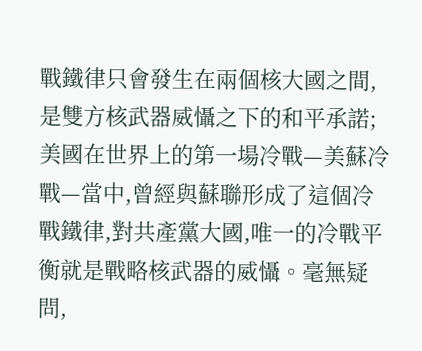戰鐵律只會發生在兩個核大國之間,是雙方核武器威懾之下的和平承諾;美國在世界上的第一場冷戰—美蘇冷戰—當中,曾經與蘇聯形成了這個冷戰鐵律,對共產黨大國,唯一的冷戰平衡就是戰略核武器的威懾。毫無疑問,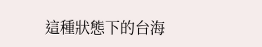這種狀態下的台海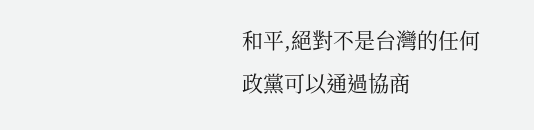和平,絕對不是台灣的任何政黨可以通過協商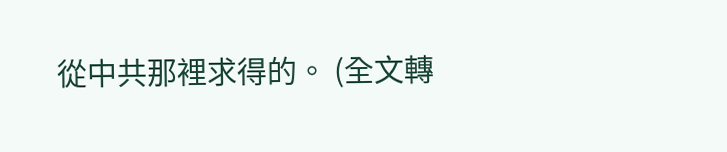從中共那裡求得的。 (全文轉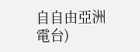自自由亞洲電台)